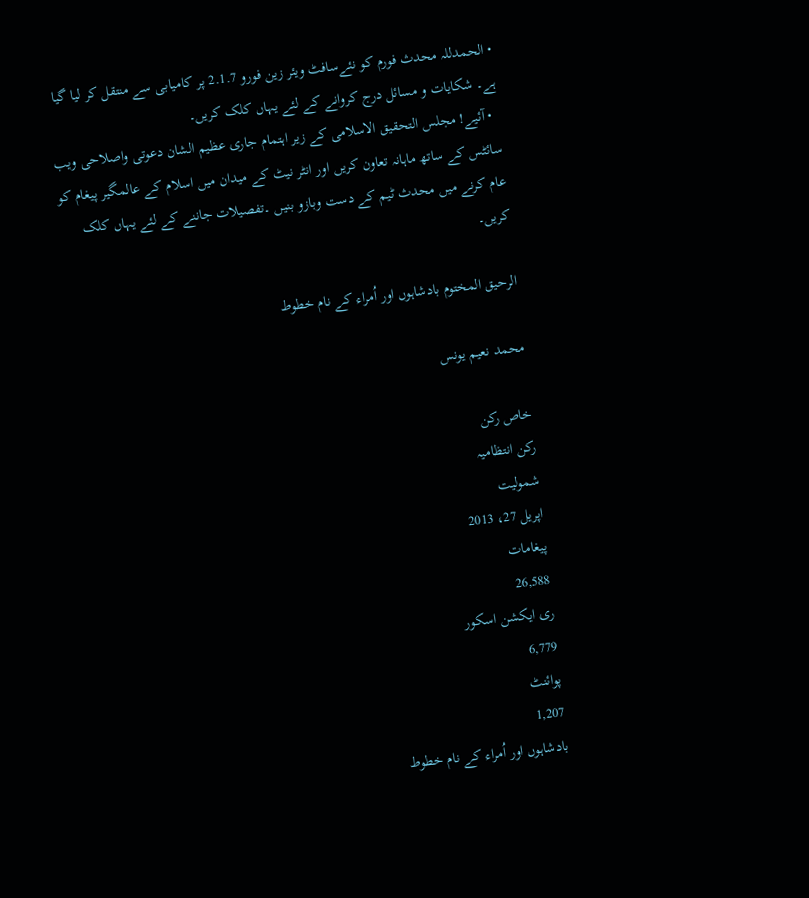• الحمدللہ محدث فورم کو نئےسافٹ ویئر زین فورو 2.1.7 پر کامیابی سے منتقل کر لیا گیا ہے۔ شکایات و مسائل درج کروانے کے لئے یہاں کلک کریں۔
  • آئیے! مجلس التحقیق الاسلامی کے زیر اہتمام جاری عظیم الشان دعوتی واصلاحی ویب سائٹس کے ساتھ ماہانہ تعاون کریں اور انٹر نیٹ کے میدان میں اسلام کے عالمگیر پیغام کو عام کرنے میں محدث ٹیم کے دست وبازو بنیں ۔تفصیلات جاننے کے لئے یہاں کلک کریں۔

الرحیق المختوم بادشاہوں اور اُمراء کے نام خطوط

محمد نعیم یونس

خاص رکن
رکن انتظامیہ
شمولیت
اپریل 27، 2013
پیغامات
26,588
ری ایکشن اسکور
6,779
پوائنٹ
1,207
بادشاہوں اور اُمراء کے نام خطوط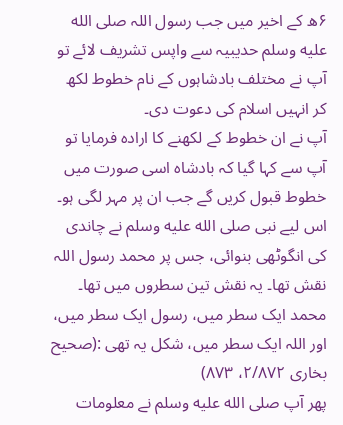۶ھ کے اخیر میں جب رسول اللہ صلى الله عليه وسلم حدیبیہ سے واپس تشریف لائے تو آپ نے مختلف بادشاہوں کے نام خطوط لکھ کر انہیں اسلام کی دعوت دی۔
آپ نے ان خطوط کے لکھنے کا ارادہ فرمایا تو آپ سے کہا گیا کہ بادشاہ اسی صورت میں خطوط قبول کریں گے جب ان پر مہر لگی ہو۔ اس لیے نبی صلى الله عليه وسلم نے چاندی کی انگوٹھی بنوائی، جس پر محمد رسول اللہ نقش تھا۔ یہ نقش تین سطروں میں تھا۔ محمد ایک سطر میں، رسول ایک سطر میں، اور اللہ ایک سطر میں، شکل یہ تھی :(صحیح بخاری ۲/۸۷۲، ۸۷۳)
پھر آپ صلى الله عليه وسلم نے معلومات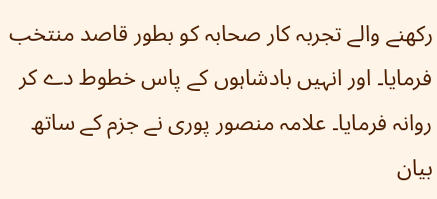رکھنے والے تجربہ کار صحابہ کو بطور قاصد منتخب فرمایا۔ اور انہیں بادشاہوں کے پاس خطوط دے کر روانہ فرمایا۔ علامہ منصور پوری نے جزم کے ساتھ بیان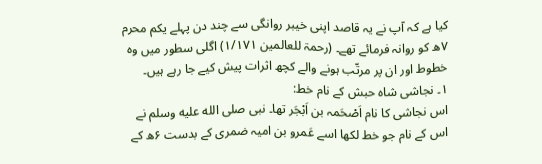کیا ہے کہ آپ نے یہ قاصد اپنی خیبر روانگی سے چند دن پہلے یکم محرم ۷ھ کو روانہ فرمائے تھے۔ (رحمۃ للعالمین ۱/۱۷۱) اگلی سطور میں وہ خطوط اور ان پر مرتّب ہونے والے کچھ اثرات پیش کیے جا رہے ہیں۔
۱۔ نجاشی شاہ حبش کے نام خط:
اس نجاشی کا نام اَصْحَمہ بن اَبْجَر تھا۔ نبی صلى الله عليه وسلم نے اس کے نام جو خط لکھا اسے عَمرو بن امیہ ضمری کے بدست ۶ھ کے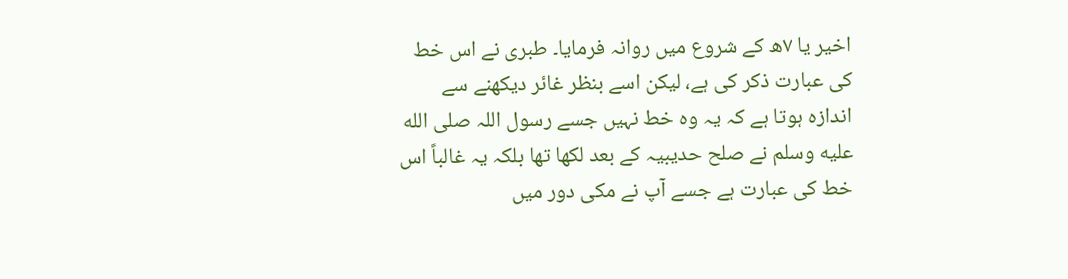اخیر یا ۷ھ کے شروع میں روانہ فرمایا۔ طبری نے اس خط کی عبارت ذکر کی ہے، لیکن اسے بنظر غائر دیکھنے سے اندازہ ہوتا ہے کہ یہ وہ خط نہیں جسے رسول اللہ صلى الله عليه وسلم نے صلح حدیبیہ کے بعد لکھا تھا بلکہ یہ غالباً اس خط کی عبارت ہے جسے آپ نے مکی دور میں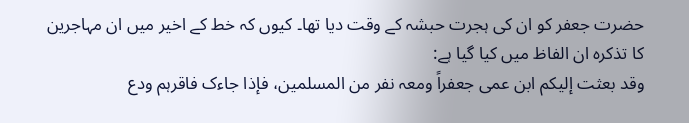حضرت جعفر کو ان کی ہجرت حبشہ کے وقت دیا تھا۔ کیوں کہ خط کے اخیر میں ان مہاجرین کا تذکرہ ان الفاظ میں کیا گیا ہے:
وقد بعثت إلیکم ابن عمی جعفراً ومعہ نفر من المسلمین، فإذا جاءک فاقرہم ودع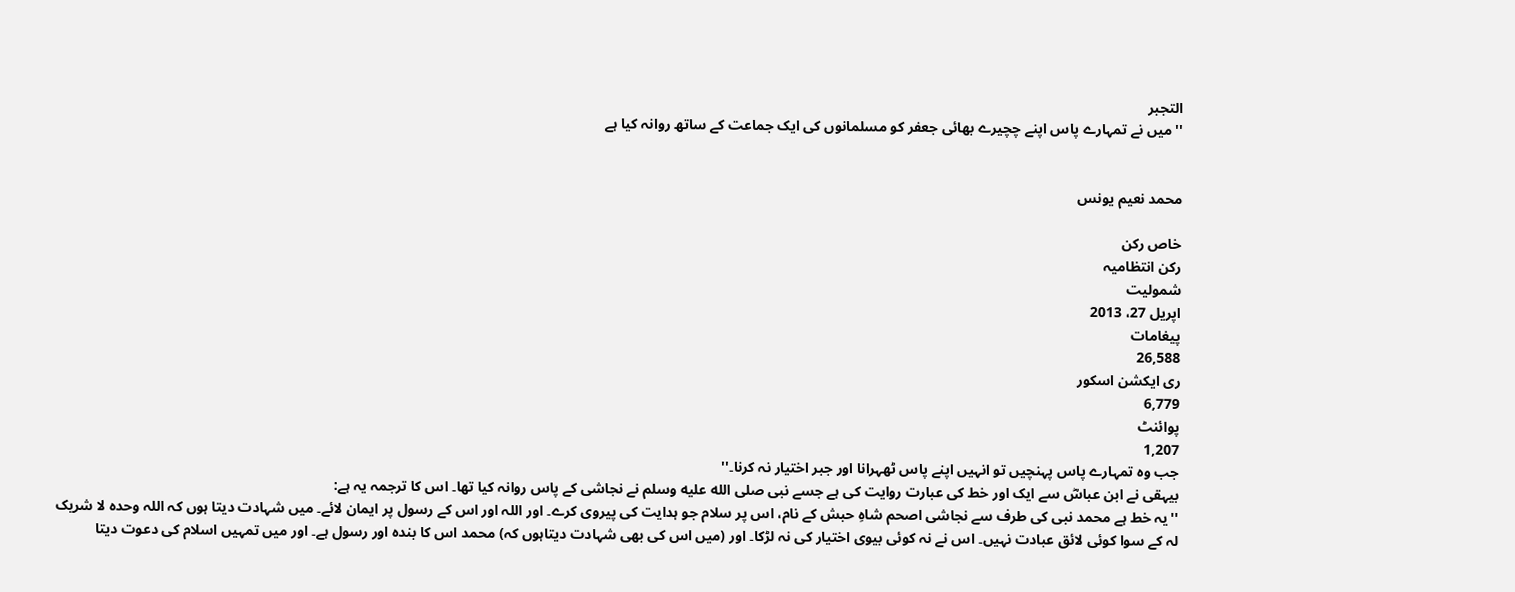التجبر
''میں نے تمہارے پاس اپنے چچیرے بھائی جعفر کو مسلمانوں کی ایک جماعت کے ساتھ روانہ کیا ہے


محمد نعیم یونس

خاص رکن
رکن انتظامیہ
شمولیت
اپریل 27، 2013
پیغامات
26,588
ری ایکشن اسکور
6,779
پوائنٹ
1,207
جب وہ تمہارے پاس پہنچیں تو انہیں اپنے پاس ٹھہرانا اور جبر اختیار نہ کرنا۔''
بیہقی نے ابن عباسؓ سے ایک اور خط کی عبارت روایت کی ہے جسے نبی صلى الله عليه وسلم نے نجاشی کے پاس روانہ کیا تھا۔ اس کا ترجمہ یہ ہے:
''یہ خط ہے محمد نبی کی طرف سے نجاشی اصحم شاہِ حبش کے نام، اس پر سلام جو ہدایت کی پیروی کرے۔ اور اللہ اور اس کے رسول پر ایمان لائے۔ میں شہادت دیتا ہوں کہ اللہ وحدہ لا شریک لہ کے سوا کوئی لائق عبادت نہیں۔ اس نے نہ کوئی بیوی اختیار کی نہ لڑکا۔ اور (میں اس کی بھی شہادت دیتاہوں کہ) محمد اس کا بندہ اور رسول ہے۔ اور میں تمہیں اسلام کی دعوت دیتا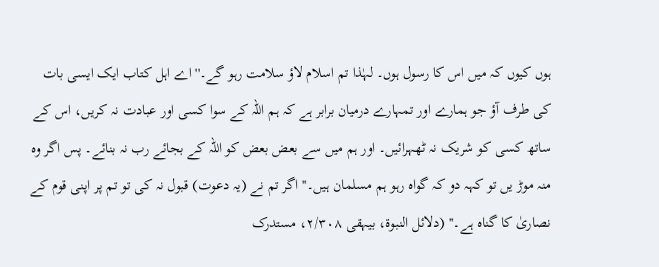ہوں کیوں کہ میں اس کا رسول ہوں۔ لہٰذا تم اسلام لاؤ سلامت رہو گے۔'' اے اہل کتاب ایک ایسی بات کی طرف آؤ جو ہمارے اور تمہارے درمیان برابر ہے کہ ہم اللہ کے سوا کسی اور عبادت نہ کریں، اس کے ساتھ کسی کو شریک نہ ٹھہرائیں۔ اور ہم میں سے بعض بعض کو اللہ کے بجائے رب نہ بنائے۔ پس اگر وہ منہ موڑ یں تو کہہ دو کہ گواہ رہو ہم مسلمان ہیں۔'' اگر تم نے (یہ دعوت) قبول نہ کی تو تم پر اپنی قوم کے نصاریٰ کا گناہ ہے۔'' (دلائل النبوۃ، بیہقی ۲/۳۰۸، مستدرک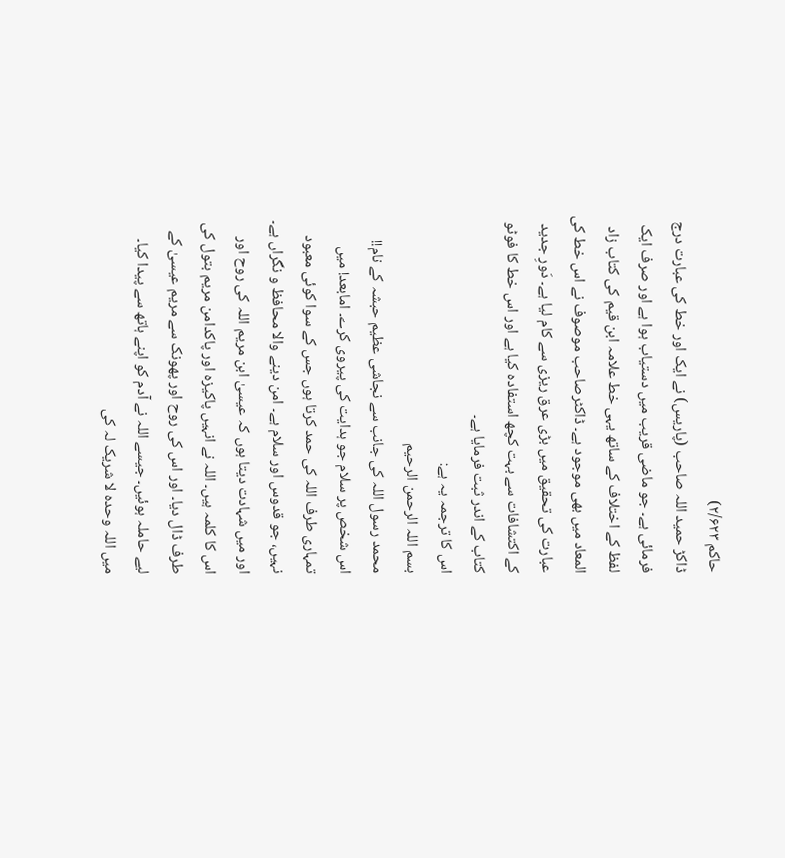حاکم ۲/۶۲۳)
ڈاکڑ حمید اللہ صاحب (پاریس) نے ایک اور خط کی عبارت درج فرمائی ہے۔ جو ماضی قریب میں دستیاب ہوا ہے اور صرف ایک لفظ کے اختلاف کے ساتھ یہی خط علامہ ابن قیم کی کتاب زاد المعاد میں بھی موجود ہے۔ ڈاکٹرصاحب موصوف نے اس خط کی عبارت کی تحقیق میں بڑی عرق ریزی سے کام لیا ہے۔ دَورِ جدید کے اکتشافات سے بہت کچھ استفادہ کیا ہے اور اس خط کا فوٹو کتاب کے اندر ثبت فرمایا ہے۔
اس کا ترجمہ یہ ہے:
بسم اللہ الرحمن الرحیم
محمد رسول اللہ کی جانب سے نجاشی عظیم حبشہ کے نام!!
اس شخص پر سلام جو ہدایت کی پیروی کرے۔ امابعد! میں تمہاری طرف اللہ کی حمد کرتا ہوں جس کے سوا کوئی معبود نہیں، جو قدوس اور سلام ہے۔ امن دینے والا محافظ و نگراں ہے۔ اور میں شہادت دیتا ہوں کہ عیسیٰ ابن مریم اللہ کی روح اور اس کا کلمہ ہیں۔ اللہ نے انہیں پاکیزہ اور پاکدامن مریم بتول کی طرف ڈال دیا۔ اور اس کی روح اور پھونک سے مریم عیسیٰ کے لیے حاملہ ہوئیں۔ جیسے اللہ نے آدم کو اپنے ہاتھ سے پیدا کیا۔ میں اللہ وحدہ لا شریک لہ کی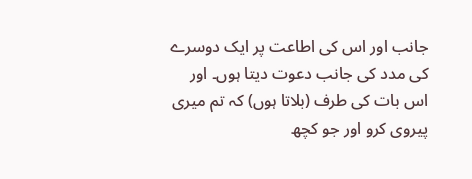جانب اور اس کی اطاعت پر ایک دوسرے کی مدد کی جانب دعوت دیتا ہوں۔ اور اس بات کی طرف (بلاتا ہوں) کہ تم میری پیروی کرو اور جو کچھ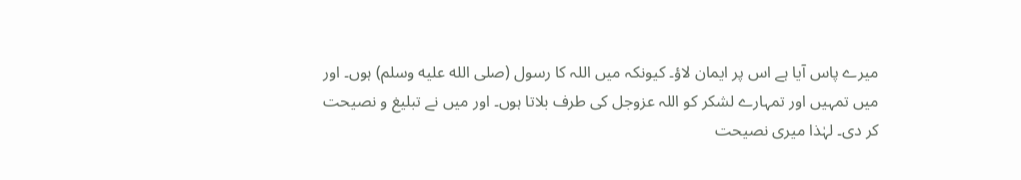میرے پاس آیا ہے اس پر ایمان لاؤ۔ کیونکہ میں اللہ کا رسول (صلى الله عليه وسلم) ہوں۔ اور میں تمہیں اور تمہارے لشکر کو اللہ عزوجل کی طرف بلاتا ہوں۔ اور میں نے تبلیغ و نصیحت کر دی۔ لہٰذا میری نصیحت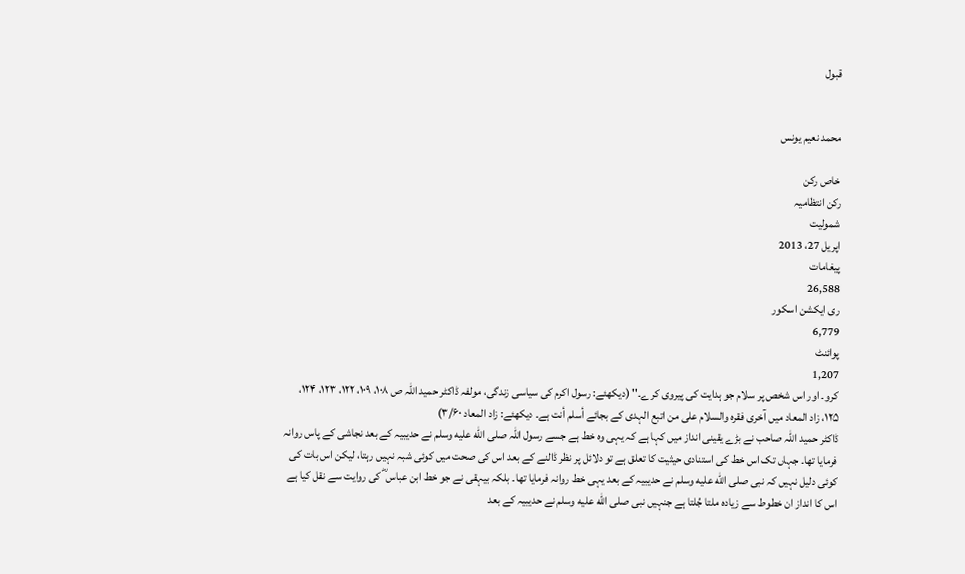قبول


محمد نعیم یونس

خاص رکن
رکن انتظامیہ
شمولیت
اپریل 27، 2013
پیغامات
26,588
ری ایکشن اسکور
6,779
پوائنٹ
1,207
کرو۔ اور اس شخص پر سلام جو ہدایت کی پیروی کرے۔'' (دیکھئے: رسول اکرم کی سیاسی زندگی، مولفہ ڈاکٹر حمید اللہ ص ۱۰۸، ۱۰۹، ۱۲۲، ۱۲۳، ۱۲۴، ۱۲۵، زاد المعاد میں آخری فقرہ والسلام علی من اتبع الہدی کے بجائے أسلم أنت ہے۔ دیکھئے: زاد المعاد ۳/۶۰)
ڈاکٹر حمید اللہ صاحب نے بڑے یقینی انداز میں کہا ہے کہ یہی وہ خط ہے جسے رسول اللہ صلى الله عليه وسلم نے حدیبیہ کے بعد نجاشی کے پاس روانہ فرمایا تھا۔ جہاں تک اس خط کی استنادی حیثیت کا تعلق ہے تو دلائل پر نظر ڈالنے کے بعد اس کی صحت میں کوئی شبہ نہیں رہتا، لیکن اس بات کی کوئی دلیل نہیں کہ نبی صلى الله عليه وسلم نے حدیبیہ کے بعد یہی خط روانہ فرمایا تھا۔ بلکہ بیہقی نے جو خط ابن عباس ؓ کی روایت سے نقل کیا ہے اس کا انداز ان خطوط سے زیادہ ملتا جُلتا ہے جنہیں نبی صلى الله عليه وسلم نے حدیبیہ کے بعد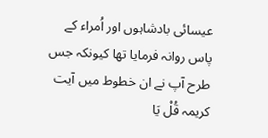عیسائی بادشاہوں اور اُمراء کے پاس روانہ فرمایا تھا کیونکہ جس طرح آپ نے ان خطوط میں آیت کریمہ قُلْ يَا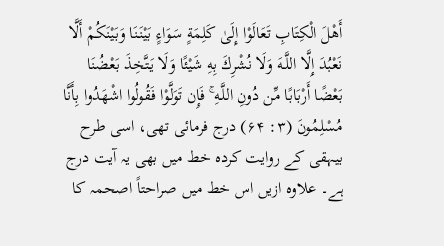أَهْلَ الْكِتَابِ تَعَالَوْا إِلَىٰ كَلِمَةٍ سَوَاءٍ بَيْنَنَا وَبَيْنَكُمْ أَلَّا نَعْبُدَ إِلَّا اللَّـهَ وَلَا نُشْرِ‌كَ بِهِ شَيْئًا وَلَا يَتَّخِذَ بَعْضُنَا بَعْضًا أَرْ‌بَابًا مِّن دُونِ اللَّـهِ ۚ فَإِن تَوَلَّوْا فَقُولُوا اشْهَدُوا بِأَنَّا مُسْلِمُونَ (۳: ۶۴) درج فرمائی تھی، اسی طرح بیہقی کے روایت کردہ خط میں بھی یہ آیت درج ہے۔ علاوہ ازیں اس خط میں صراحتاً اصحمہ کا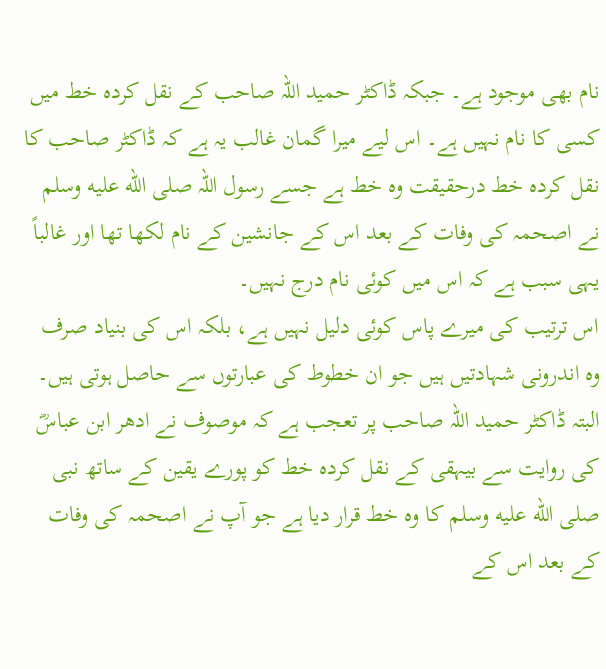نام بھی موجود ہے۔ جبکہ ڈاکٹر حمید اللہ صاحب کے نقل کردہ خط میں کسی کا نام نہیں ہے۔ اس لیے میرا گمان غالب یہ ہے کہ ڈاکٹر صاحب کا نقل کردہ خط درحقیقت وہ خط ہے جسے رسول اللہ صلى الله عليه وسلم نے اصحمہ کی وفات کے بعد اس کے جانشین کے نام لکھا تھا اور غالباً یہی سبب ہے کہ اس میں کوئی نام درج نہیں۔
اس ترتیب کی میرے پاس کوئی دلیل نہیں ہے، بلکہ اس کی بنیاد صرف وہ اندرونی شہادتیں ہیں جو ان خطوط کی عبارتوں سے حاصل ہوتی ہیں۔ البتہ ڈاکٹر حمید اللہ صاحب پر تعجب ہے کہ موصوف نے ادھر ابن عباسؓ کی روایت سے بیہقی کے نقل کردہ خط کو پورے یقین کے ساتھ نبی صلى الله عليه وسلم کا وہ خط قرار دیا ہے جو آپ نے اصحمہ کی وفات کے بعد اس کے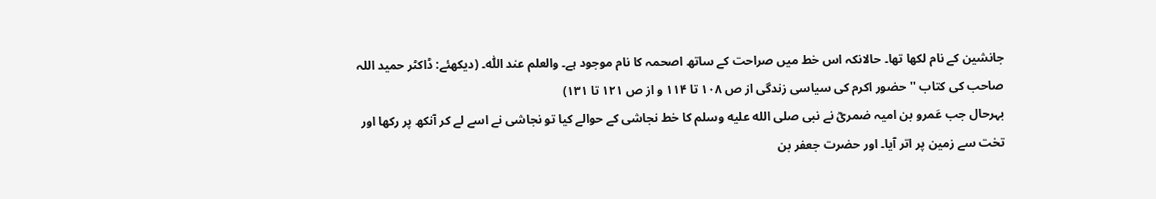جانشین کے نام لکھا تھا۔ حالانکہ اس خط میں صراحت کے ساتھ اصحمہ کا نام موجود ہے۔ والعلم عند اللّٰہ۔ (دیکھئے: ڈاکٹر حمید اللہ صاحب کی کتاب ''حضور اکرم کی سیاسی زندگی از ص ۱۰۸ تا ۱۱۴ و از ص ۱۲۱ تا ۱۳۱)
بہرحال جب عَمرو بن امیہ ضمریؓ نے نبی صلى الله عليه وسلم کا خط نجاشی کے حوالے کیا تو نجاشی نے اسے لے کر آنکھ پر رکھا اور تخت سے زمین پر اتر آیا۔ اور حضرت جعفر بن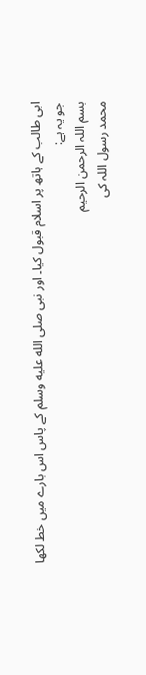ابی طالب کے ہاتھ پر اسلام قبول کیا۔ اور نبی صلى الله عليه وسلم کے پاس اس بارے میں خط لکھا جو یہ ہے:
بسم اللہ الرحمن الرحیم
محمد رسول اللہ کی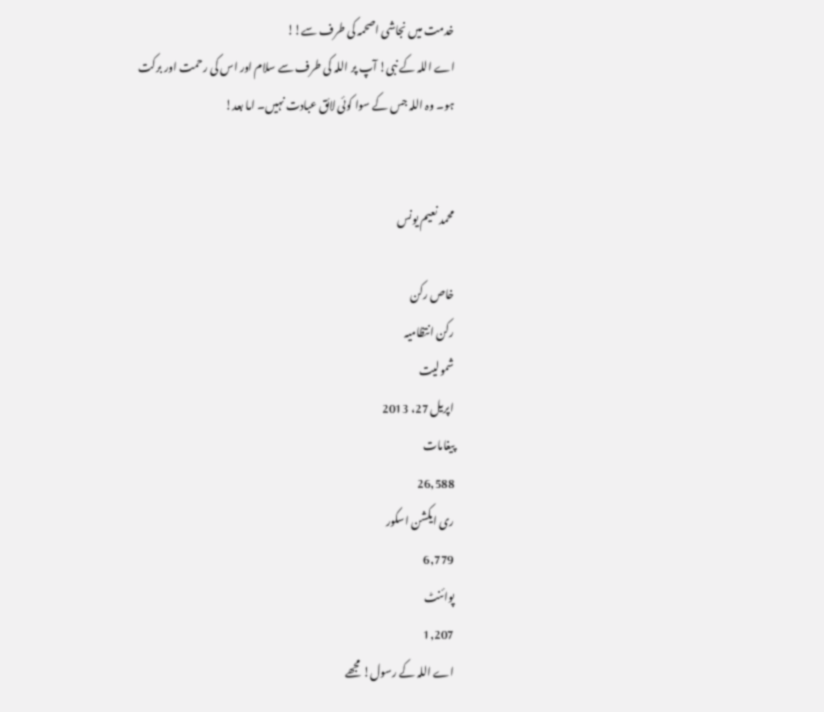خدمت میں نجاشی اصحمہ کی طرف سے!!
اے اللہ کے نبی! آپ پر اللہ کی طرف سے سلام اور اس کی رحمت اور برکت ہو۔ وہ اللہ جس کے سوا کوئی لائق عبادت نہیں۔ اما بعد!


محمد نعیم یونس

خاص رکن
رکن انتظامیہ
شمولیت
اپریل 27، 2013
پیغامات
26,588
ری ایکشن اسکور
6,779
پوائنٹ
1,207
اے اللہ کے رسول! مجھے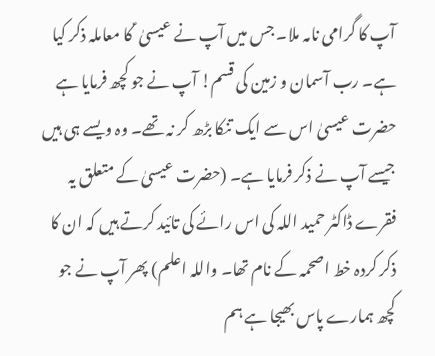آپ کا گرامی نامہ ملا۔ جس میں آپ نے عیسیٰ ؑ کا معاملہ ذکر کیا ہے۔ رب آسمان و زمین کی قسم! آپ نے جو کچھ فرمایا ہے حضرت عیسیٰ اس سے ایک تنکا بڑھ کر نہ تھے۔ وہ ویسے ہی ہیں جیسے آپ نے ذکر فرمایا ہے۔ (حضرت عیسیٰ کے متعلق یہ فقرے ڈاکٹر حمید اللہ کی اس رائے کی تائید کرتے ہیں کہ ان کا ذکر کردہ خط اصحمہ کے نام تھا۔ واللہ اعلم) پھر آپ نے جو کچھ ہمارے پاس بھیجا ہے ہم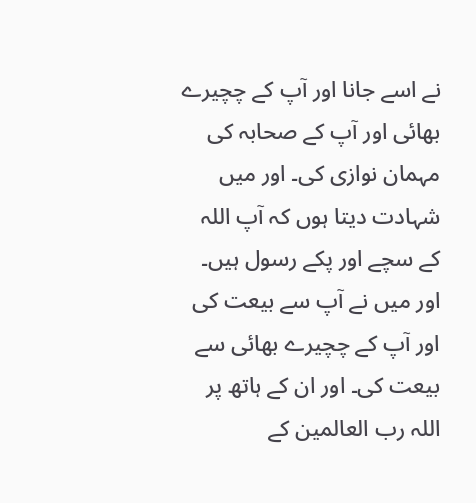نے اسے جانا اور آپ کے چچیرے بھائی اور آپ کے صحابہ کی مہمان نوازی کی۔ اور میں شہادت دیتا ہوں کہ آپ اللہ کے سچے اور پکے رسول ہیں۔ اور میں نے آپ سے بیعت کی اور آپ کے چچیرے بھائی سے بیعت کی۔ اور ان کے ہاتھ پر اللہ رب العالمین کے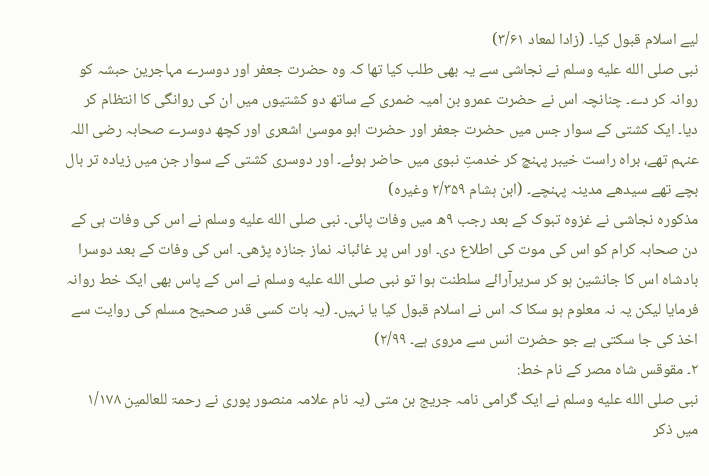لیے اسلام قبول کیا۔ (زادا لمعاد ۳/۶۱)
نبی صلى الله عليه وسلم نے نجاشی سے یہ بھی طلب کیا تھا کہ وہ حضرت جعفر اور دوسرے مہاجرین حبشہ کو روانہ کر دے۔ چنانچہ اس نے حضرت عمرو بن امیہ ضمری کے ساتھ دو کشتیوں میں ان کی روانگی کا انتظام کر دیا۔ ایک کشتی کے سوار جس میں حضرت جعفر اور حضرت ابو موسیٰ اشعری اور کچھ دوسرے صحابہ رضی اللہ عنہم تھے، براہ راست خیبر پہنچ کر خدمتِ نبوی میں حاضر ہوئے۔ اور دوسری کشتی کے سوار جن میں زیادہ تر بال بچے تھے سیدھے مدینہ پہنچے۔ (ابن ہشام ۲/۳۵۹ وغیرہ)
مذکورہ نجاشی نے غزوہ تبوک کے بعد رجب ۹ھ میں وفات پائی۔ نبی صلى الله عليه وسلم نے اس کی وفات ہی کے دن صحابہ کرام کو اس کی موت کی اطلاع دی۔ اور اس پر غائبانہ نماز جنازہ پڑھی۔ اس کی وفات کے بعد دوسرا بادشاہ اس کا جانشین ہو کر سریرآرائے سلطنت ہوا تو نبی صلى الله عليه وسلم نے اس کے پاس بھی ایک خط روانہ فرمایا لیکن یہ نہ معلوم ہو سکا کہ اس نے اسلام قبول کیا یا نہیں۔ (یہ بات کسی قدر صحیح مسلم کی روایت سے اخذ کی جا سکتی ہے جو حضرت انس سے مروی ہے۔ ۲/۹۹)
۲۔ مقوقس شاہ مصر کے نام خط:
نبی صلى الله عليه وسلم نے ایک گرامی نامہ جریج بن متی (یہ نام علامہ منصور پوری نے رحمۃ للعالمین ۱/۱۷۸ میں ذکر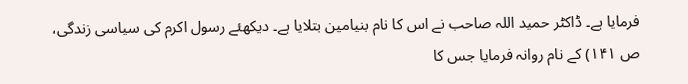فرمایا ہے۔ ڈاکٹر حمید اللہ صاحب نے اس کا نام بنیامین بتلایا ہے۔ دیکھئے رسول اکرم کی سیاسی زندگی، ص ۱۴۱) کے نام روانہ فرمایا جس کا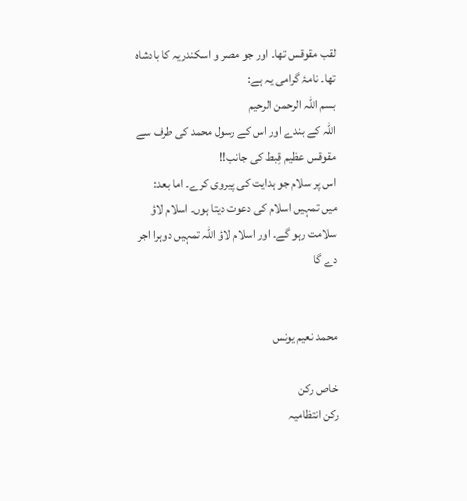لقب مقوقس تھا۔ اور جو مصر و اسکندریہ کا بادشاہ تھا۔ نامۂ گرامی یہ ہے:
بسم اللہ الرحمن الرحیم
اللہ کے بندے اور اس کے رسول محمد کی طرف سے مقوقس عظیم قِبط کی جانب!!
اس پر سلام جو ہدایت کی پیروی کرے۔ اما بعد:
میں تمہیں اسلام کی دعوت دیتا ہوں۔ اسلام لاؤ سلامت رہو گے۔ اور اسلام لاؤ اللہ تمہیں دوہرا اجر دے گا


محمد نعیم یونس

خاص رکن
رکن انتظامیہ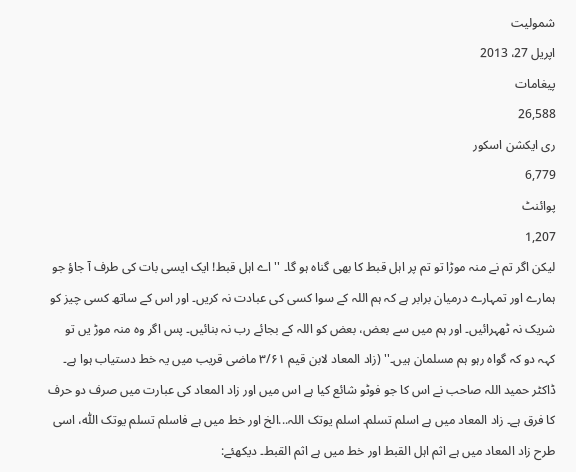شمولیت
اپریل 27، 2013
پیغامات
26,588
ری ایکشن اسکور
6,779
پوائنٹ
1,207
لیکن اگر تم نے منہ موڑا تو تم پر اہل قبط کا بھی گناہ ہو گا۔ ''اے اہل قبط! ایک ایسی بات کی طرف آ جاؤ جو ہمارے اور تمہارے درمیان برابر ہے کہ ہم اللہ کے سوا کسی کی عبادت نہ کریں۔ اور اس کے ساتھ کسی چیز کو شریک نہ ٹھہرائیں۔ اور ہم میں سے بعض، بعض کو اللہ کے بجائے رب نہ بنائیں۔ پس اگر وہ منہ موڑ یں تو کہہ دو کہ گواہ رہو ہم مسلمان ہیں۔'' (زاد المعاد لابن قیم ۳/۶۱ ماضی قریب میں یہ خط دستیاب ہوا ہے۔ ڈاکٹر حمید اللہ صاحب نے اس کا جو فوٹو شائع کیا ہے اس میں اور زاد المعاد کی عبارت میں صرف دو حرف کا فرق ہے۔ زاد المعاد میں ہے اسلم تسلم۔ اسلم یوتک اللہ...الخ اور خط میں ہے فاسلم تسلم یوتک اللّٰہ، اسی طرح زاد المعاد میں ہے اثم اہل القبط اور خط میں ہے اثم القبط۔ دیکھئے: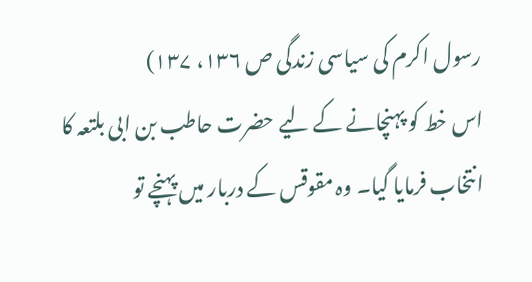رسول اکرم کی سیاسی زندگی ص ۱۳۶، ۱۳۷)
اس خط کو پہنچانے کے لیے حضرت حاطب بن ابی بلتعہ کا انتخاب فرمایا گیا۔ وہ مقوقس کے دربار میں پہنچے تو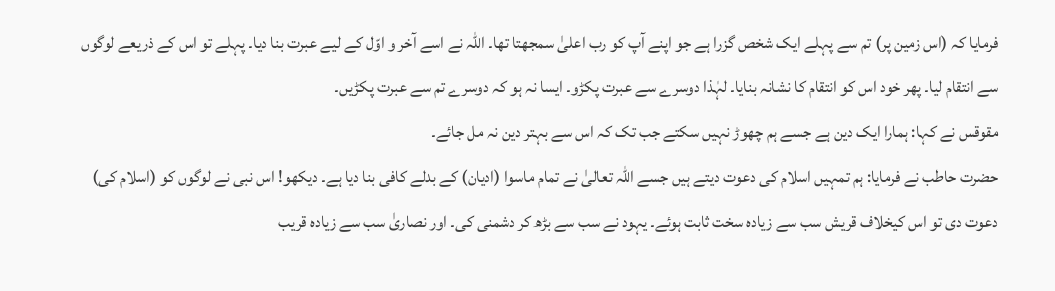فرمایا کہ (اس زمین پر) تم سے پہلے ایک شخص گزرا ہے جو اپنے آپ کو رب اعلیٰ سمجھتا تھا۔ اللہ نے اسے آخر و اوّل کے لیے عبرت بنا دیا۔ پہلے تو اس کے ذریعے لوگوں سے انتقام لیا۔ پھر خود اس کو انتقام کا نشانہ بنایا۔ لہٰذا دوسرے سے عبرت پکڑو۔ ایسا نہ ہو کہ دوسرے تم سے عبرت پکڑیں۔
مقوقس نے کہا: ہمارا ایک دین ہے جسے ہم چھوڑ نہیں سکتے جب تک کہ اس سے بہتر دین نہ مل جائے۔
حضرت حاطب نے فرمایا: ہم تمہیں اسلام کی دعوت دیتے ہیں جسے اللہ تعالیٰ نے تمام ماسوا (ادیان) کے بدلے کافی بنا دیا ہے۔ دیکھو! اس نبی نے لوگوں کو (اسلام کی) دعوت دی تو اس کیخلاف قریش سب سے زیادہ سخت ثابت ہوئے۔ یہود نے سب سے بڑھ کر دشمنی کی۔ اور نصاریٰ سب سے زیادہ قریب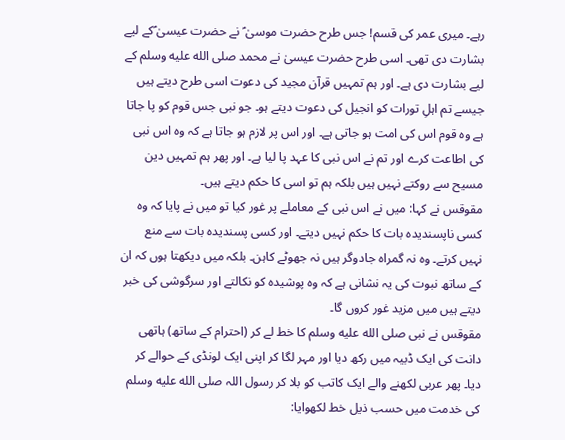رہے۔ میری عمر کی قسم! جس طرح حضرت موسیٰ ؑ نے حضرت عیسیٰ ؑکے لیے بشارت دی تھی۔ اسی طرح حضرت عیسیٰ نے محمد صلى الله عليه وسلم کے لیے بشارت دی ہے۔ اور ہم تمہیں قرآن مجید کی دعوت اسی طرح دیتے ہیں جیسے تم اہلِ تورات کو انجیل کی دعوت دیتے ہو۔ جو نبی جس قوم کو پا جاتا ہے وہ قوم اس کی امت ہو جاتی ہے۔ اور اس پر لازم ہو جاتا ہے کہ وہ اس نبی کی اطاعت کرے اور تم نے اس نبی کا عہد پا لیا ہے۔ اور پھر ہم تمہیں دین مسیح سے روکتے نہیں ہیں بلکہ ہم تو اسی کا حکم دیتے ہیں۔
مقوقس نے کہا: میں نے اس نبی کے معاملے پر غور کیا تو میں نے پایا کہ وہ کسی ناپسندیدہ بات کا حکم نہیں دیتے۔ اور کسی پسندیدہ بات سے منع نہیں کرتے۔ وہ نہ گمراہ جادوگر ہیں نہ جھوٹے کاہن۔ بلکہ میں دیکھتا ہوں کہ ان کے ساتھ نبوت کی یہ نشانی ہے کہ وہ پوشیدہ کو نکالتے اور سرگوشی کی خبر دیتے ہیں میں مزید غور کروں گا۔
مقوقس نے نبی صلى الله عليه وسلم کا خط لے کر (احترام کے ساتھ) ہاتھی دانت کی ایک ڈبیہ میں رکھ دیا اور مہر لگا کر اپنی ایک لونڈی کے حوالے کر دیا۔ پھر عربی لکھنے والے ایک کاتب کو بلا کر رسول اللہ صلى الله عليه وسلم کی خدمت میں حسب ذیل خط لکھوایا: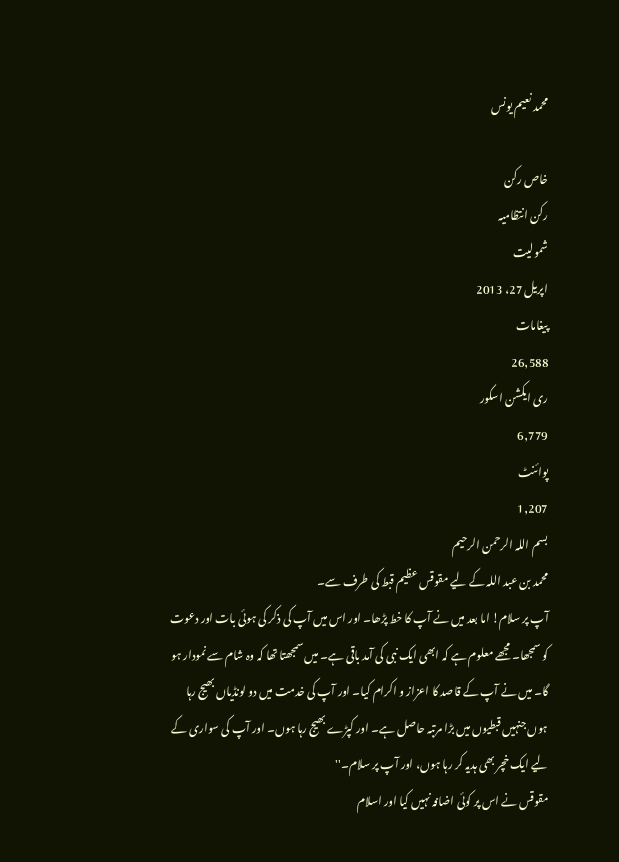محمد نعیم یونس

خاص رکن
رکن انتظامیہ
شمولیت
اپریل 27، 2013
پیغامات
26,588
ری ایکشن اسکور
6,779
پوائنٹ
1,207
بسم اللہ الرحمن الرحیم
محمد بن عبد اللہ کے لیے مقوقس عظیم قبط کی طرف سے۔
آپ پر سلام! اما بعد میں نے آپ کا خط پڑھا۔ اور اس میں آپ کی ذکر کی ہوئی بات اور دعوت کو سمجھا۔ مجھے معلوم ہے کہ ابھی ایک نبی کی آمد باقی ہے۔ میں سمجھتا تھا کہ وہ شام سے نمودار ہو گا۔ میں نے آپ کے قاصد کا اعزاز و اکرام کیا۔ اور آپ کی خدمت میں دو لونڈیاں بھیج رہا ہوں جنہیں قبطیوں میں بڑا مرتبہ حاصل ہے۔ اور کپڑے بھیج رہا ہوں۔ اور آپ کی سواری کے لیے ایک خچر بھی ہدیہ کر رہا ہوں، اور آپ پر سلام۔''
مقوقس نے اس پر کوئی اضافہ نہیں کیا اور اسلام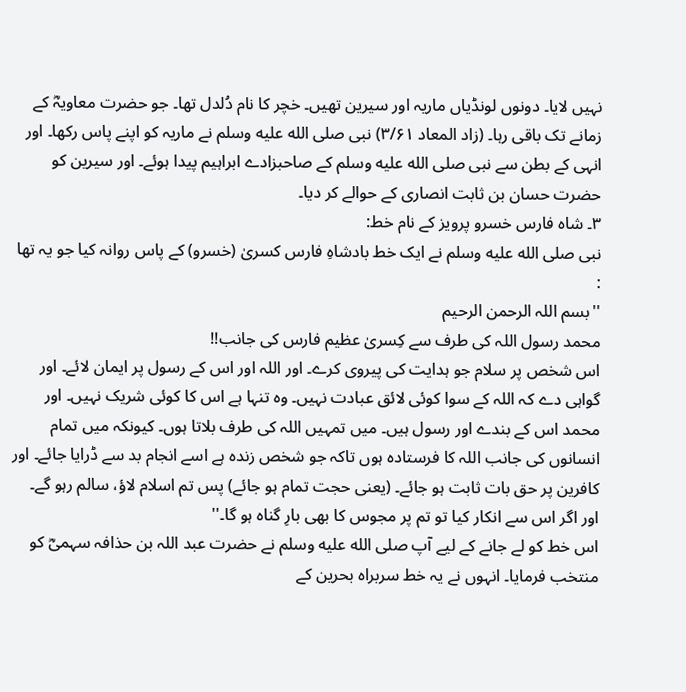نہیں لایا۔ دونوں لونڈیاں ماریہ اور سیرین تھیں۔ خچر کا نام دُلدل تھا۔ جو حضرت معاویہؓ کے زمانے تک باقی رہا۔ (زاد المعاد ۳/۶۱) نبی صلى الله عليه وسلم نے ماریہ کو اپنے پاس رکھا۔ اور انہی کے بطن سے نبی صلى الله عليه وسلم کے صاحبزادے ابراہیم پیدا ہوئے۔ اور سیرین کو حضرت حسان بن ثابت انصاری کے حوالے کر دیا۔
۳۔ شاہ فارس خسرو پرویز کے نام خط:
نبی صلى الله عليه وسلم نے ایک خط بادشاہِ فارس کسریٰ (خسرو) کے پاس روانہ کیا جو یہ تھا :
''بسم اللہ الرحمن الرحیم
محمد رسول اللہ کی طرف سے کِسریٰ عظیم فارس کی جانب!!
اس شخص پر سلام جو ہدایت کی پیروی کرے۔ اور اللہ اور اس کے رسول پر ایمان لائے۔ اور گواہی دے کہ اللہ کے سوا کوئی لائق عبادت نہیں۔ وہ تنہا ہے اس کا کوئی شریک نہیں۔ اور محمد اس کے بندے اور رسول ہیں۔ میں تمہیں اللہ کی طرف بلاتا ہوں۔ کیونکہ میں تمام انسانوں کی جانب اللہ کا فرستادہ ہوں تاکہ جو شخص زندہ ہے اسے انجام بد سے ڈرایا جائے۔ اور کافرین پر حق بات ثابت ہو جائے۔ (یعنی حجت تمام ہو جائے) پس تم اسلام لاؤ، سالم رہو گے۔ اور اگر اس سے انکار کیا تو تم پر مجوس کا بھی بارِ گناہ ہو گا۔''
اس خط کو لے جانے کے لیے آپ صلى الله عليه وسلم نے حضرت عبد اللہ بن حذافہ سہمیؓ کو منتخب فرمایا۔ انہوں نے یہ خط سربراہ بحرین کے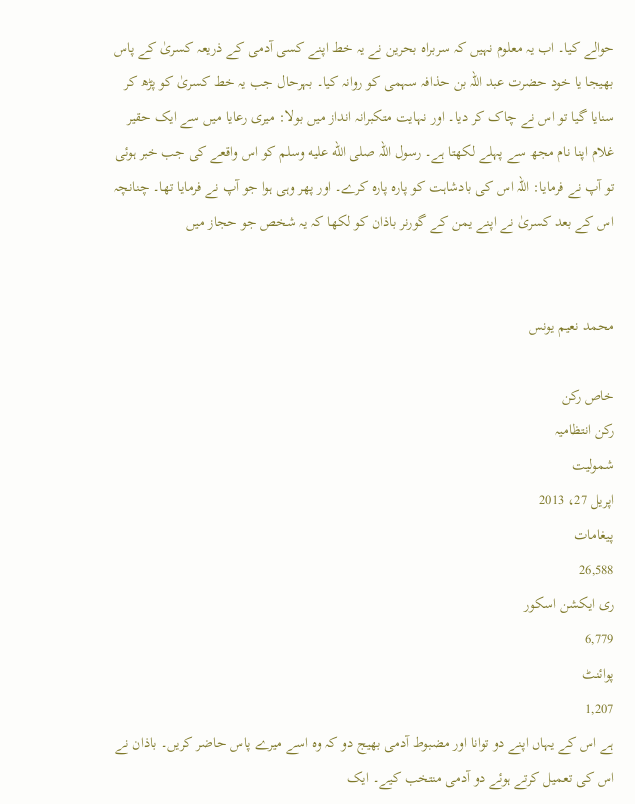حوالے کیا۔ اب یہ معلوم نہیں کہ سربراہ بحرین نے یہ خط اپنے کسی آدمی کے ذریعہ کسریٰ کے پاس بھیجا یا خود حضرت عبد اللہ بن حذافہ سہمی کو روانہ کیا۔ بہرحال جب یہ خط کسریٰ کو پڑھ کر سنایا گیا تو اس نے چاک کر دیا۔ اور نہایت متکبرانہ انداز میں بولا: میری رعایا میں سے ایک حقیر غلام اپنا نام مجھ سے پہلے لکھتا ہے۔ رسول اللہ صلى الله عليه وسلم کو اس واقعے کی جب خبر ہوئی تو آپ نے فرمایا: اللہ اس کی بادشاہت کو پارہ پارہ کرے۔ اور پھر وہی ہوا جو آپ نے فرمایا تھا۔ چنانچہ اس کے بعد کسریٰ نے اپنے یمن کے گورنر باذان کو لکھا کہ یہ شخص جو حجاز میں


محمد نعیم یونس

خاص رکن
رکن انتظامیہ
شمولیت
اپریل 27، 2013
پیغامات
26,588
ری ایکشن اسکور
6,779
پوائنٹ
1,207
ہے اس کے یہاں اپنے دو توانا اور مضبوط آدمی بھیج دو کہ وہ اسے میرے پاس حاضر کریں۔ باذان نے اس کی تعمیل کرتے ہوئے دو آدمی منتخب کیے۔ ایک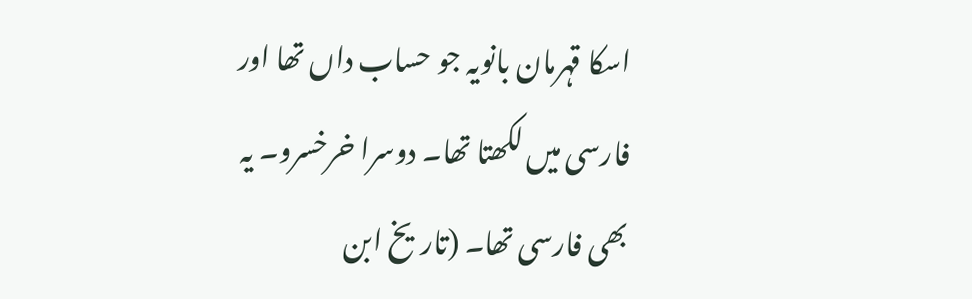اسکا قہرمان بانویہ جو حساب داں تھا اور فارسی میں لکھتا تھا۔ دوسرا خرخسرو۔ یہ بھی فارسی تھا۔ (تاریخ ابن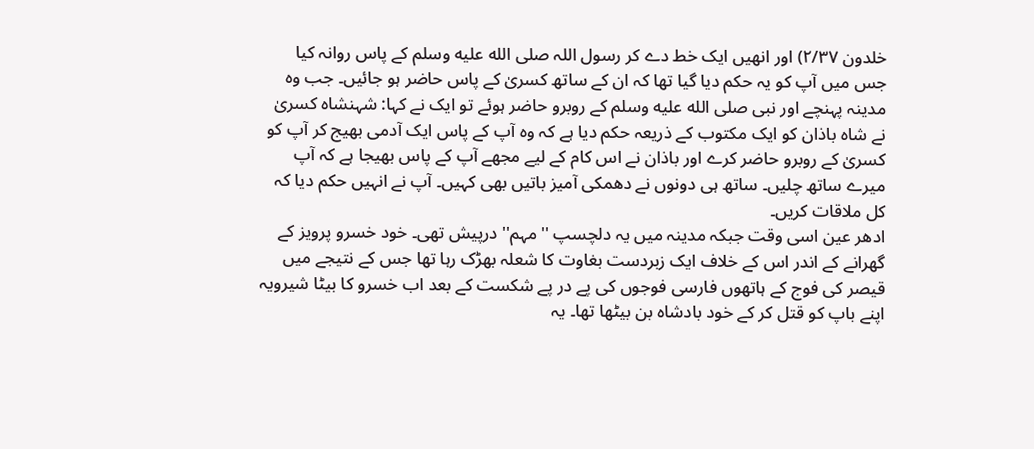خلدون ۲/۳۷) اور انھیں ایک خط دے کر رسول اللہ صلى الله عليه وسلم کے پاس روانہ کیا جس میں آپ کو یہ حکم دیا گیا تھا کہ ان کے ساتھ کسریٰ کے پاس حاضر ہو جائیں۔ جب وہ مدینہ پہنچے اور نبی صلى الله عليه وسلم کے روبرو حاضر ہوئے تو ایک نے کہا: شہنشاہ کسریٰ نے شاہ باذان کو ایک مکتوب کے ذریعہ حکم دیا ہے کہ وہ آپ کے پاس ایک آدمی بھیج کر آپ کو کسریٰ کے روبرو حاضر کرے اور باذان نے اس کام کے لیے مجھے آپ کے پاس بھیجا ہے کہ آپ میرے ساتھ چلیں۔ ساتھ ہی دونوں نے دھمکی آمیز باتیں بھی کہیں۔ آپ نے انہیں حکم دیا کہ کل ملاقات کریں۔
ادھر عین اسی وقت جبکہ مدینہ میں یہ دلچسپ ''مہم'' درپیش تھی۔ خود خسرو پرویز کے گھرانے کے اندر اس کے خلاف ایک زبردست بغاوت کا شعلہ بھڑک رہا تھا جس کے نتیجے میں قیصر کی فوج کے ہاتھوں فارسی فوجوں کی پے در پے شکست کے بعد اب خسرو کا بیٹا شیرویہ اپنے باپ کو قتل کر کے خود بادشاہ بن بیٹھا تھا۔ یہ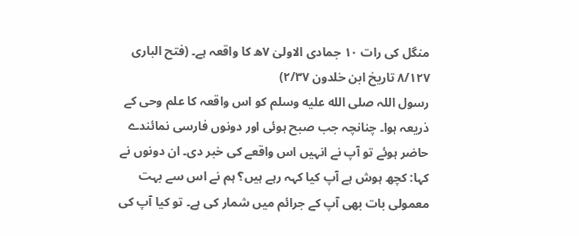منگل کی رات ۱۰ جمادی الاولیٰ ۷ھ کا واقعہ ہے۔ (فتح الباری ۸/۱۲۷ تاریخ ابن خلدون ۲/۳۷)
رسول اللہ صلى الله عليه وسلم کو اس واقعہ کا علم وحی کے ذریعہ ہوا۔ چنانچہ جب صبح ہوئی اور دونوں فارسی نمائندے حاضر ہوئے تو آپ نے انہیں اس واقعے کی خبر دی۔ ان دونوں نے کہا: کچھ ہوش ہے آپ کیا کہہ رہے ہیں؟ ہم نے اس سے بہت معمولی بات بھی آپ کے جرائم میں شمار کی ہے۔ تو کیا آپ کی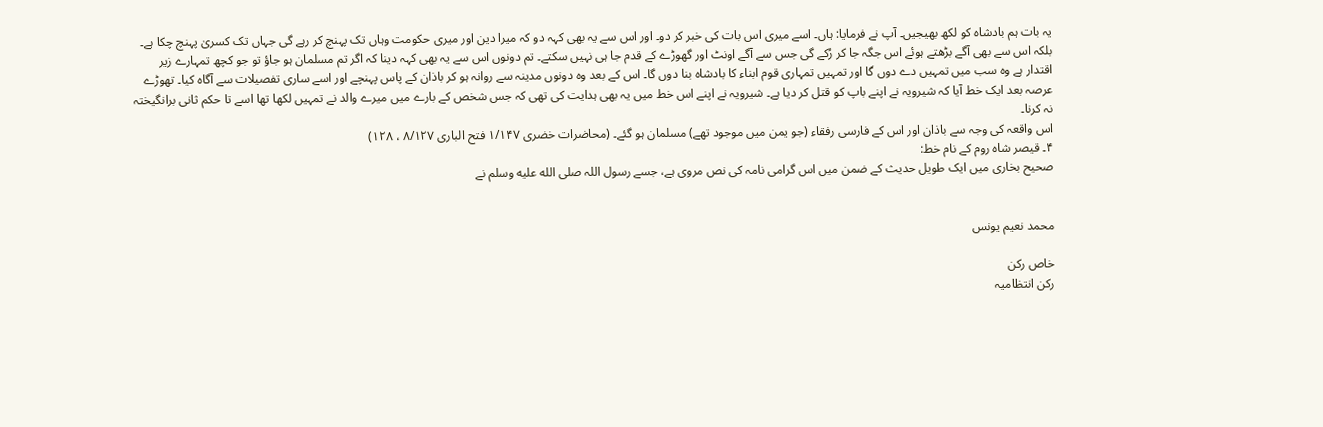یہ بات ہم بادشاہ کو لکھ بھیجیں۔ آپ نے فرمایا: ہاں۔ اسے میری اس بات کی خبر کر دو۔ اور اس سے یہ بھی کہہ دو کہ میرا دین اور میری حکومت وہاں تک پہنچ کر رہے گی جہاں تک کسریٰ پہنچ چکا ہے۔ بلکہ اس سے بھی آگے بڑھتے ہوئے اس جگہ جا کر رُکے گی جس سے آگے اونٹ اور گھوڑے کے قدم جا ہی نہیں سکتے۔ تم دونوں اس سے یہ بھی کہہ دینا کہ اگر تم مسلمان ہو جاؤ تو جو کچھ تمہارے زیر اقتدار ہے وہ سب میں تمہیں دے دوں گا اور تمہیں تمہاری قوم ابناء کا بادشاہ بنا دوں گا۔ اس کے بعد وہ دونوں مدینہ سے روانہ ہو کر باذان کے پاس پہنچے اور اسے ساری تفصیلات سے آگاہ کیا۔ تھوڑے عرصہ بعد ایک خط آیا کہ شیرویہ نے اپنے باپ کو قتل کر دیا ہے۔ شیرویہ نے اپنے اس خط میں یہ بھی ہدایت کی تھی کہ جس شخص کے بارے میں میرے والد نے تمہیں لکھا تھا اسے تا حکم ثانی برانگیختہ نہ کرنا۔
اس واقعہ کی وجہ سے باذان اور اس کے فارسی رفقاء (جو یمن میں موجود تھے) مسلمان ہو گئے۔ (محاضرات خضری ۱/۱۴۷ فتح الباری ۸/۱۲۷ ، ۱۲۸)
۴۔ قیصر شاہ روم کے نام خط:
صحیح بخاری میں ایک طویل حدیث کے ضمن میں اس گرامی نامہ کی نص مروی ہے، جسے رسول اللہ صلى الله عليه وسلم نے


محمد نعیم یونس

خاص رکن
رکن انتظامیہ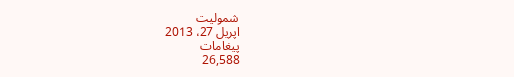شمولیت
اپریل 27، 2013
پیغامات
26,588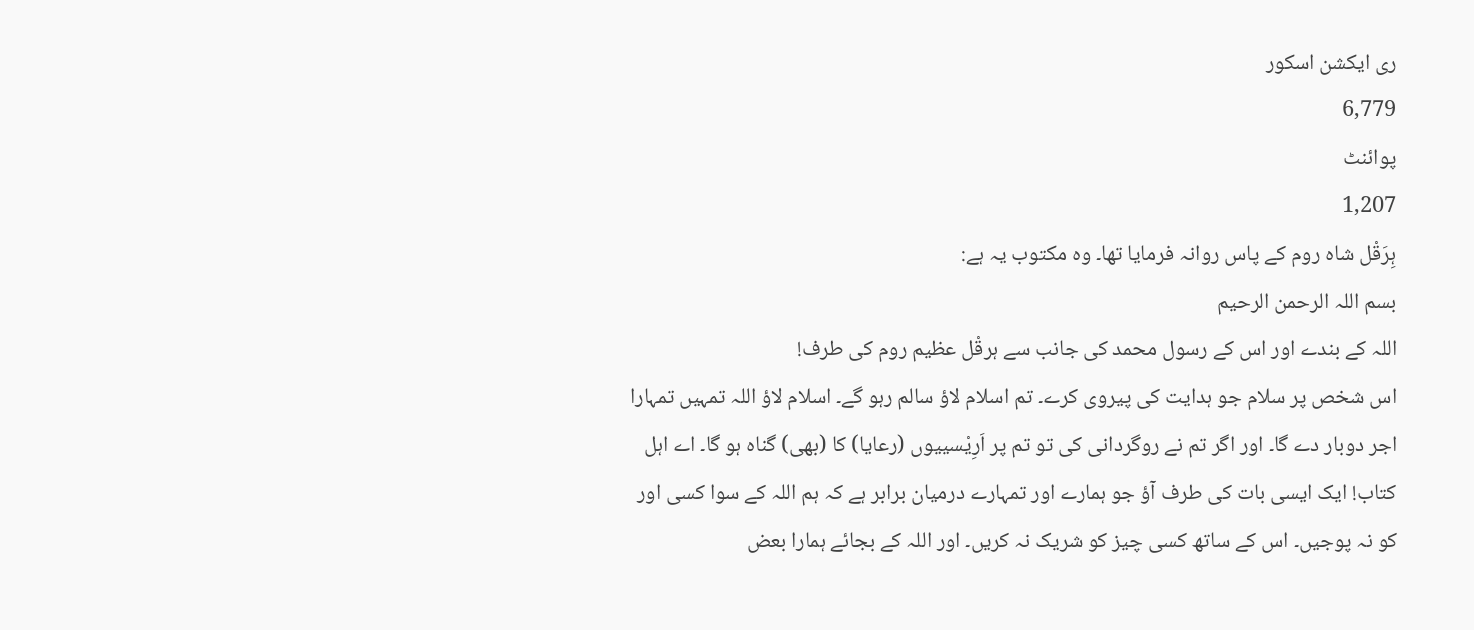ری ایکشن اسکور
6,779
پوائنٹ
1,207
ہِرَقْل شاہ روم کے پاس روانہ فرمایا تھا۔ وہ مکتوب یہ ہے:
بسم اللہ الرحمن الرحیم
اللہ کے بندے اور اس کے رسول محمد کی جانب سے ہرقْل عظیم روم کی طرف!
اس شخص پر سلام جو ہدایت کی پیروی کرے۔ تم اسلام لاؤ سالم رہو گے۔ اسلام لاؤ اللہ تمہیں تمہارا اجر دوبار دے گا۔ اور اگر تم نے روگردانی کی تو تم پر اَرِیْسییوں (رعایا) کا (بھی) گناہ ہو گا۔ اے اہل کتاب! ایک ایسی بات کی طرف آؤ جو ہمارے اور تمہارے درمیان برابر ہے کہ ہم اللہ کے سوا کسی اور کو نہ پوجیں۔ اس کے ساتھ کسی چیز کو شریک نہ کریں۔ اور اللہ کے بجائے ہمارا بعض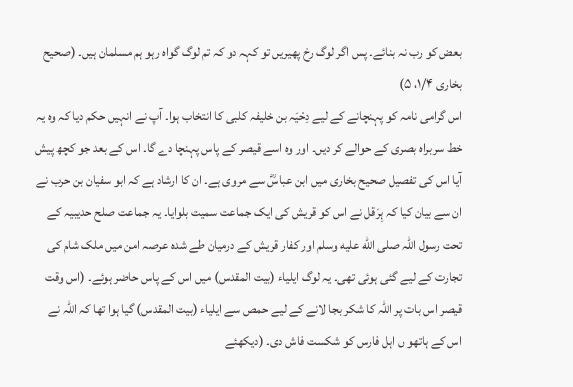بعض کو رب نہ بنائے۔ پس اگر لوگ رخ پھیریں تو کہہ دو کہ تم لوگ گواہ رہو ہم مسلمان ہیں۔ (صحیح بخاری ۱/۴، ۵)
اس گرامی نامہ کو پہنچانے کے لیے دِحْیَہ بن خلیفہ کلبی کا انتخاب ہوا۔ آپ نے انہیں حکم دیا کہ وہ یہ خط سربراہ بصری کے حوالے کر دیں۔ اور وہ اسے قیصر کے پاس پہنچا دے گا۔ اس کے بعد جو کچھ پیش آیا اس کی تفصیل صحیح بخاری میں ابن عباسؓ سے مروی ہے۔ ان کا ارشاد ہے کہ ابو سفیان بن حرب نے ان سے بیان کیا کہ ہِرَقل نے اس کو قریش کی ایک جماعت سمیت بلوایا۔ یہ جماعت صلح حدیبیہ کے تحت رسول اللہ صلى الله عليه وسلم اور کفار قریش کے درمیان طے شدہ عرصہ امن میں ملک شام کی تجارت کے لیے گئی ہوئی تھی۔ یہ لوگ ایلیاء (بیت المقدس) میں اس کے پاس حاضر ہوئے۔ (اس وقت قیصر اس بات پر اللہ کا شکر بجا لانے کے لیے حمص سے ایلیاء (بیت المقدس) گیا ہوا تھا کہ اللہ نے اس کے ہاتھو ں اہل فارس کو شکست فاش دی۔ (دیکھئے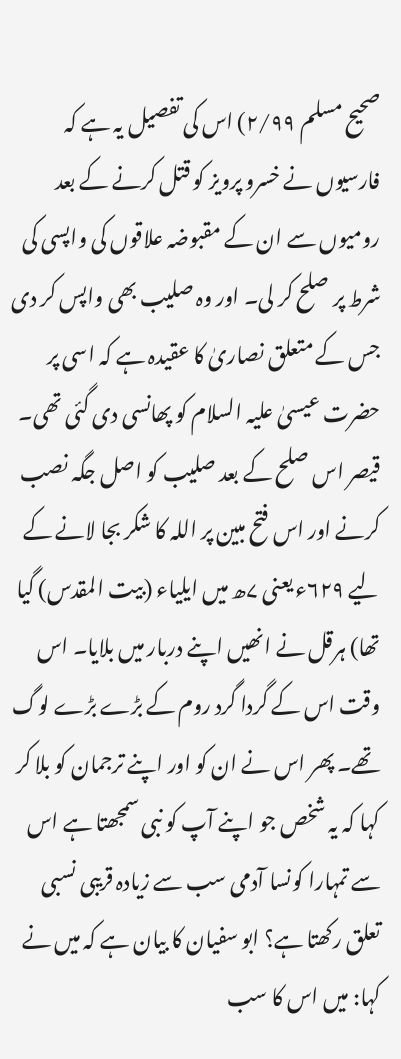صحیح مسلم ۲/۹۹) اس کی تفصیل یہ ہے کہ فارسیوں نے خسرو پرویز کو قتل کرنے کے بعد رومیوں سے ان کے مقبوضہ علاقوں کی واپسی کی شرط پر صلح کر لی۔ اور وہ صلیب بھی واپس کر دی جس کے متعلق نصاریٰ کا عقیدہ ہے کہ اسی پر حضرت عیسیٰ علیہ السلام کو پھانسی دی گئی تھی۔ قیصر اس صلح کے بعد صلیب کو اصل جگہ نصب کرنے اور اس فتح مبین پر اللہ کا شکر بجا لانے کے لیے ۶۲۹ء یعنی ۷ھ میں ایلیاء (بیت المقدس) گیا تھا) ہرقل نے انھیں اپنے دربار میں بلایا۔ اس وقت اس کے گردا گرد روم کے بڑے بڑے لوگ تھے۔ پھر اس نے ان کو اور اپنے ترجمان کو بلا کر کہا کہ یہ شخص جو اپنے آپ کو نبی سمجھتا ہے اس سے تمہارا کونسا آدمی سب سے زیادہ قریبی نسبی تعلق رکھتا ہے؟ ابو سفیان کا بیان ہے کہ میں نے کہا: میں اس کا سب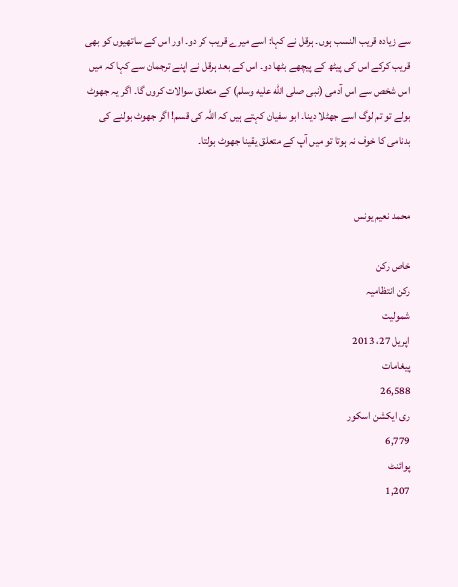سے زیادہ قریب النسب ہوں۔ ہرقل نے کہا: اسے میرے قریب کر دو۔ اور اس کے ساتھیوں کو بھی قریب کرکے اس کی پیٹھ کے پیچھے بٹھا دو۔ اس کے بعد ہرقل نے اپنے ترجمان سے کہا کہ میں اس شخص سے اس آدمی (نبی صلى الله عليه وسلم) کے متعلق سوالات کروں گا۔ اگر یہ جھوٹ بولے تو تم لوگ اسے جھٹلا دینا۔ ابو سفیان کہتے ہیں کہ اللہ کی قسم! اگر جھوٹ بولنے کی بدنامی کا خوف نہ ہوتا تو میں آپ کے متعلق یقینا جھوٹ بولتا۔


محمد نعیم یونس

خاص رکن
رکن انتظامیہ
شمولیت
اپریل 27، 2013
پیغامات
26,588
ری ایکشن اسکور
6,779
پوائنٹ
1,207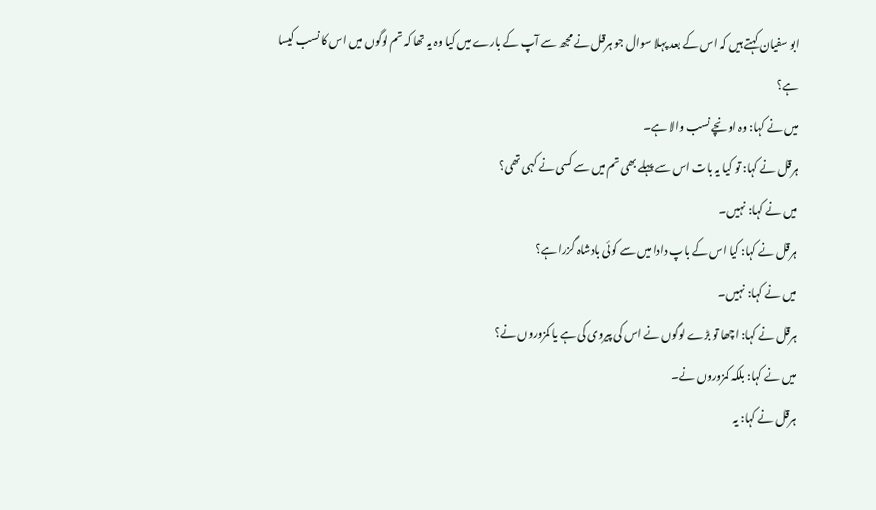ابو سفیان کہتے ہیں کہ اس کے بعد پہلا سوال جو ہرقل نے مجھ سے آپ کے بارے میں کیا وہ یہ تھا کہ تم لوگوں میں اس کا نسب کیسا ہے؟
میں نے کہا: وہ اونچے نسب والا ہے۔
ہرقل نے کہا: تو کیا یہ بات اس سے پہلے بھی تم میں سے کسی نے کہی تھی؟
میں نے کہا: نہیں۔
ہرقل نے کہا: کیا اس کے باپ دادا میں سے کوئی بادشاہ گزرا ہے؟
میں نے کہا: نہیں۔
ہرقل نے کہا: اچھا تو بڑے لوگوں نے اس کی پیروی کی ہے یا کمزوروں نے؟
میں نے کہا: بلکہ کمزوروں نے۔
ہرقل نے کہا: یہ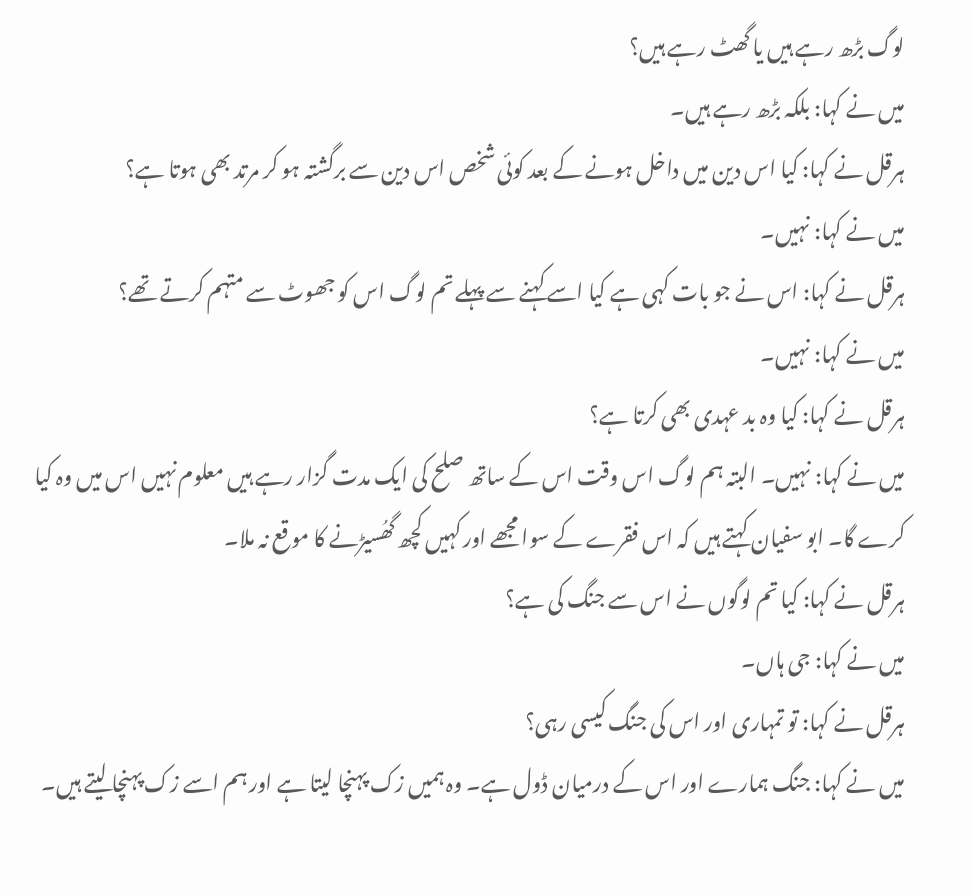لوگ بڑھ رہے ہیں یا گھٹ رہے ہیں؟
میں نے کہا: بلکہ بڑھ رہے ہیں۔
ہرقل نے کہا: کیا اس دین میں داخل ہونے کے بعد کوئی شخص اس دین سے برگشتہ ہو کر مرتد بھی ہوتا ہے؟
میں نے کہا: نہیں۔
ہرقل نے کہا: اس نے جو بات کہی ہے کیا اسے کہنے سے پہلے تم لوگ اس کو جھوٹ سے متہم کرتے تھے؟
میں نے کہا: نہیں۔
ہرقل نے کہا: کیا وہ بد عہدی بھی کرتا ہے؟
میں نے کہا: نہیں۔ البتہ ہم لوگ اس وقت اس کے ساتھ صلح کی ایک مدت گزار رہے ہیں معلوم نہیں اس میں وہ کیا کرے گا۔ ابو سفیان کہتے ہیں کہ اس فقرے کے سوا مجھے اور کہیں کچھ گھُسیڑنے کا موقع نہ ملا۔
ہرقل نے کہا: کیا تم لوگوں نے اس سے جنگ کی ہے؟
میں نے کہا: جی ہاں۔
ہرقل نے کہا: تو تمہاری اور اس کی جنگ کیسی رہی؟
میں نے کہا: جنگ ہمارے اور اس کے درمیان ڈول ہے۔ وہ ہمیں زک پہنچا لیتا ہے اور ہم اسے زک پہنچا لیتے ہیں۔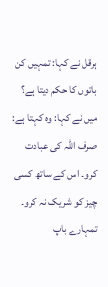ہرقل نے کہا: تمہیں کن باتوں کا حکم دیتا ہے؟
میں نے کہا: وہ کہتا ہے: صرف اللہ کی عبادت کرو۔ اس کے ساتھ کسی چیز کو شریک نہ کرو۔ تمہارے باپ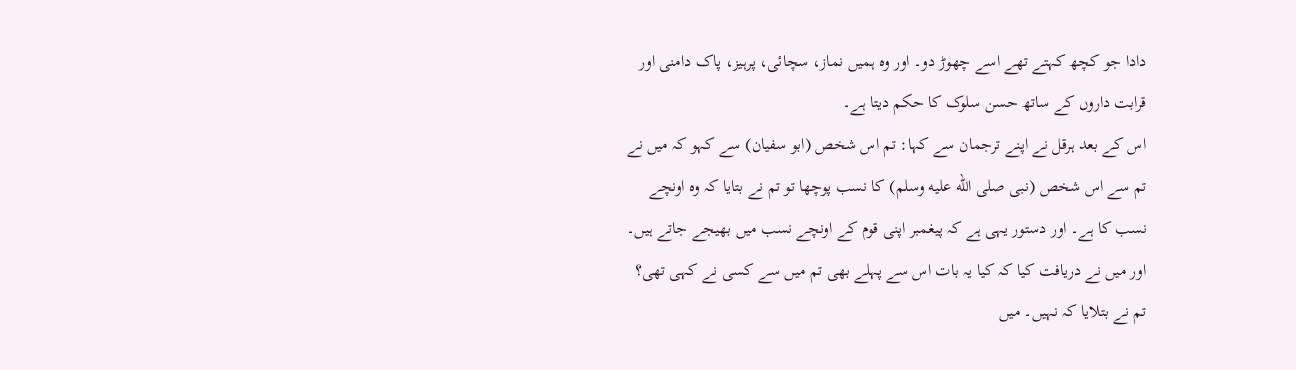دادا جو کچھ کہتے تھے اسے چھوڑ دو۔ اور وہ ہمیں نماز، سچائی، پرہیز، پاک دامنی اور قرابت داروں کے ساتھ حسن سلوک کا حکم دیتا ہے۔
اس کے بعد ہرقل نے اپنے ترجمان سے کہا: تم اس شخص (ابو سفیان) سے کہو کہ میں نے تم سے اس شخص (نبی صلى الله عليه وسلم) کا نسب پوچھا تو تم نے بتایا کہ وہ اونچے نسب کا ہے۔ اور دستور یہی ہے کہ پیغمبر اپنی قوم کے اونچے نسب میں بھیجے جاتے ہیں۔
اور میں نے دریافت کیا کہ کیا یہ بات اس سے پہلے بھی تم میں سے کسی نے کہی تھی؟ تم نے بتلایا کہ نہیں۔ میں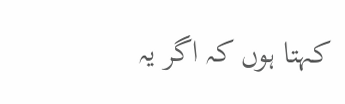کہتا ہوں کہ اگر یہ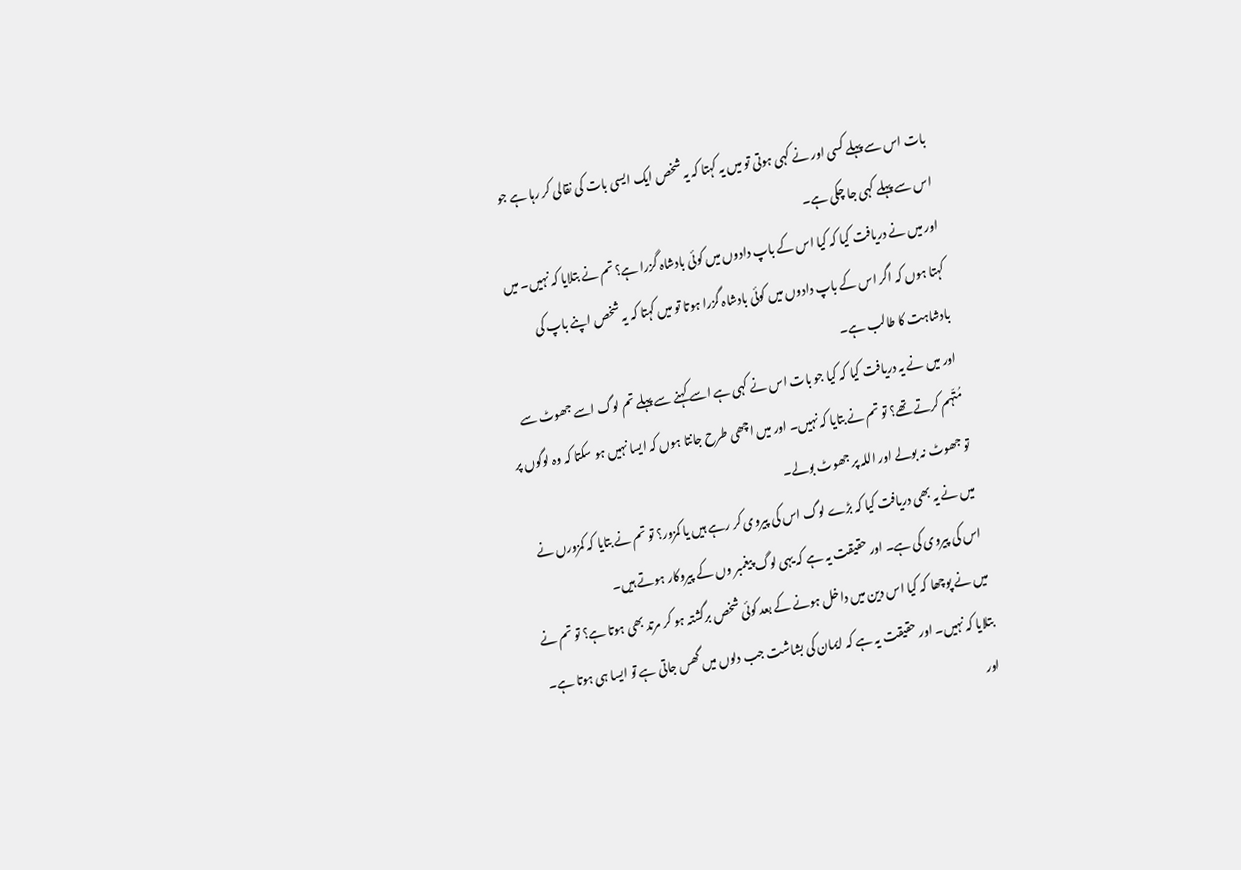بات اس سے پہلے کسی اور نے کہی ہوتی تو میں یہ کہتا کہ یہ شخص ایک ایسی بات کی نقالی کر رہا ہے جو اس سے پہلے کہی جا چکی ہے۔
اور میں نے دریافت کیا کہ کیا اس کے باپ دادوں میں کوئی بادشاہ گزرا ہے؟ تم نے بتلایا کہ نہیں۔ میں کہتا ہوں کہ اگر اس کے باپ دادوں میں کوئی بادشاہ گزرا ہوتا تو میں کہتا کہ یہ شخص اپنے باپ کی بادشاہت کا طالب ہے۔
اور میں نے یہ دریافت کیا کہ کیا جو بات اس نے کہی ہے اسے کہنے سے پہلے تم لوگ اسے جھوٹ سے مُتّہم کرتے تھے؟ تو تم نے بتایا کہ نہیں۔ اور میں اچھی طرح جانتا ہوں کہ ایسا نہیں ہو سکتا کہ وہ لوگوں پر تو جھوٹ نہ بولے اور اللہ پر جھوٹ بولے۔
میں نے یہ بھی دریافت کیا کہ بڑے لوگ اس کی پیروی کر رہے ہیں یا کمزور؟ تو تم نے بتایا کہ کمزورں نے اس کی پیروی کی ہے۔ اور حقیقت یہ ہے کہ یہی لوگ پیغمبر وں کے پیروکار ہوتے ہیں۔
میں نے پوچھا کہ کیا اس دین میں داخل ہونے کے بعد کوئی شخص برگشتہ ہو کر مرتد بھی ہوتا ہے؟ تو تم نے بتلایا کہ نہیں۔ اور حقیقت یہ ہے کہ ایمان کی بشاشت جب دلوں میں گھس جاتی ہے تو ایسا ہی ہوتا ہے۔
اور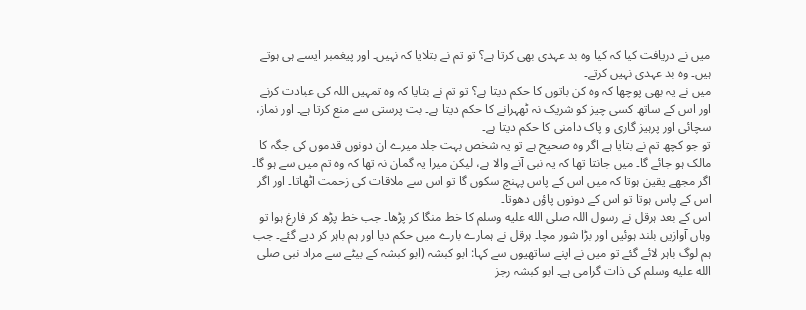میں نے دریافت کیا کہ کیا وہ بد عہدی بھی کرتا ہے؟ تو تم نے بتلایا کہ نہیں۔ اور پیغمبر ایسے ہی ہوتے ہیں۔ وہ بد عہدی نہیں کرتے۔
میں نے یہ بھی پوچھا کہ وہ کن باتوں کا حکم دیتا ہے؟ تو تم نے بتایا کہ وہ تمہیں اللہ کی عبادت کرنے اور اس کے ساتھ کسی چیز کو شریک نہ ٹھہرانے کا حکم دیتا ہے۔ بت پرستی سے منع کرتا ہے۔ اور نماز، سچائی اور پرہیز گاری و پاک دامنی کا حکم دیتا ہے۔
تو جو کچھ تم نے بتایا ہے اگر وہ صحیح ہے تو یہ شخص بہت جلد میرے ان دونوں قدموں کی جگہ کا مالک ہو جائے گا۔ میں جانتا تھا کہ یہ نبی آنے والا ہے، لیکن میرا یہ گمان نہ تھا کہ وہ تم میں سے ہو گا۔ اگر مجھے یقین ہوتا کہ میں اس کے پاس پہنچ سکوں گا تو اس سے ملاقات کی زحمت اٹھاتا۔ اور اگر اس کے پاس ہوتا تو اس کے دونوں پاؤں دھوتا۔
اس کے بعد ہرقل نے رسول اللہ صلى الله عليه وسلم کا خط منگا کر پڑھا۔ جب خط پڑھ کر فارغ ہوا تو وہاں آوازیں بلند ہوئیں اور بڑا شور مچا۔ ہرقل نے ہمارے بارے میں حکم دیا اور ہم باہر کر دیے گئے۔ جب ہم لوگ باہر لائے گئے تو میں نے اپنے ساتھیوں سے کہا: ابو کبشہ (ابو کبشہ کے بیٹے سے مراد نبی صلى الله عليه وسلم کی ذات گرامی ہے۔ ابو کبشہ رجز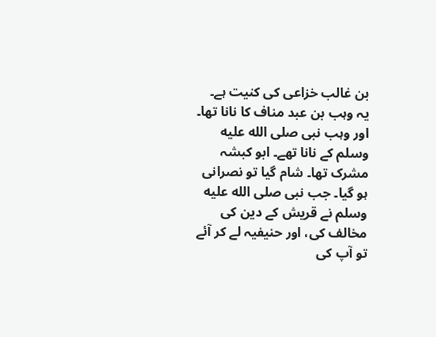بن غالب خزاعی کی کنیت ہے۔ یہ وہب بن عبد مناف کا نانا تھا۔ اور وہب نبی صلى الله عليه وسلم کے نانا تھے۔ ابو کبشہ مشرک تھا۔ شام گیا تو نصرانی ہو گیا۔ جب نبی صلى الله عليه وسلم نے قریش کے دین کی مخالف کی، اور حنیفیہ لے کر آئے تو آپ کی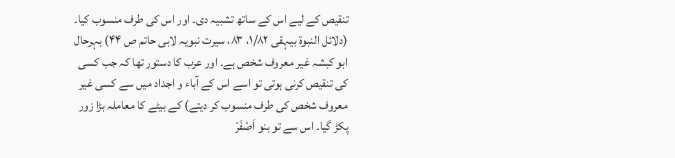تنقیص کے لیے اس کے ساتھ تشبیہ دی۔ اور اس کی طرف منسوب کیا۔ (دلائل النبوۃ بیہقی ۱/۸۲، ۸۳، سیرت نبویہ لابی حاتم ص ۴۴) بہرحال ابو کبشہ غیر معروف شخص ہے۔ اور عرب کا دستور تھا کہ جب کسی کی تنقیص کرنی ہوتی تو اسے اس کے آباء و اجداد میں سے کسی غیر معروف شخص کی طرف منسوب کر دیتے) کے بیٹے کا معاملہ بڑا زور پکڑ گیا۔ اس سے تو بنو اَصْفَرْ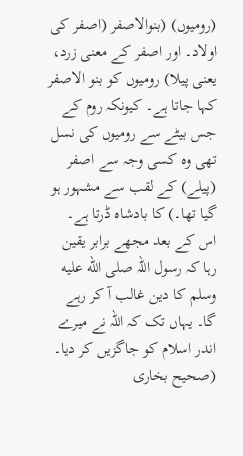(رومیوں) (بنوالاصفر (اصفر کی اولاد۔ اور اصفر کے معنی زرد، یعنی پیلا) رومیوں کو بنو الاصفر کہا جاتا ہے۔ کیونکہ روم کے جس بیٹے سے رومیوں کی نسل تھی وہ کسی وجہ سے اصفر (پیلے) کے لقب سے مشہور ہو گیا تھا۔) کا بادشاہ ڈرتا ہے۔ اس کے بعد مجھے برابر یقین رہا کہ رسول اللہ صلى الله عليه وسلم کا دین غالب آ کر رہے گا۔ یہاں تک کہ اللہ نے میرے اندر اسلام کو جاگزیں کر دیا۔ (صحیح بخاری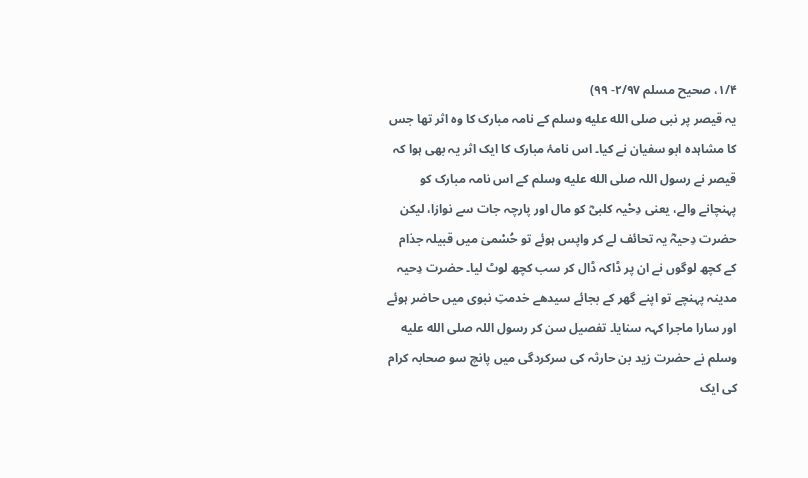۱/۴، صحیح مسلم ۲/۹۷- ۹۹)
یہ قیصر پر نبی صلى الله عليه وسلم کے نامہ مبارک کا وہ اثر تھا جس کا مشاہدہ ابو سفیان نے کیا۔ اس نامۂ مبارک کا ایک اثر یہ بھی ہوا کہ قیصر نے رسول اللہ صلى الله عليه وسلم کے اس نامہ مبارک کو پہنچانے والے، یعنی دِحْیہ کلبیؓ کو مال اور پارچہ جات سے نوازا، لیکن حضرت دِحیہؓ یہ تحائف لے کر واپس ہوئے تو حُسْمیٰ میں قبیلہ جذام کے کچھ لوگوں نے ان پر ڈاکہ ڈال کر سب کچھ لوٹ لیا۔ حضرت دِحیہ مدینہ پہنچے تو اپنے گھر کے بجائے سیدھے خدمتِ نبوی میں حاضر ہوئے اور سارا ماجرا کہہ سنایا۔ تفصیل سن کر رسول اللہ صلى الله عليه وسلم نے حضرت زید بن حارثہ کی سرکردگی میں پانچ سو صحابہ کرام کی ایک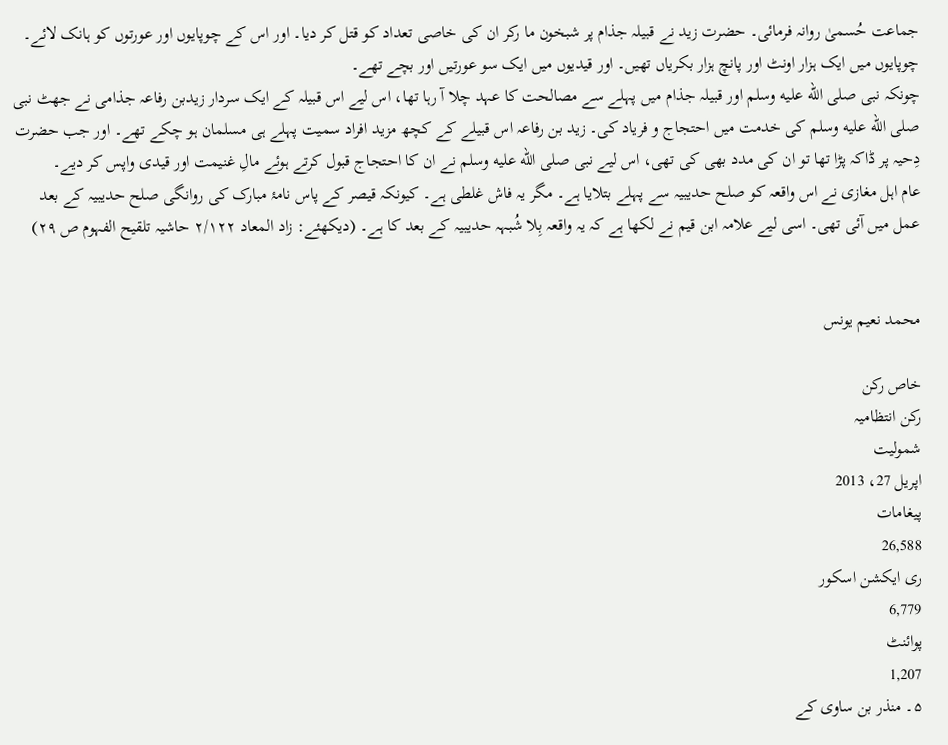جماعت حُسمیٰ روانہ فرمائی۔ حضرت زید نے قبیلہ جذام پر شبخون ما رکر ان کی خاصی تعداد کو قتل کر دیا۔ اور اس کے چوپایوں اور عورتوں کو ہانک لائے۔ چوپایوں میں ایک ہزار اونٹ اور پانچ ہزار بکریاں تھیں۔ اور قیدیوں میں ایک سو عورتیں اور بچے تھے۔
چونکہ نبی صلى الله عليه وسلم اور قبیلہ جذام میں پہلے سے مصالحت کا عہد چلا آ رہا تھا، اس لیے اس قبیلہ کے ایک سردار زیدبن رفاعہ جذامی نے جھٹ نبی صلى الله عليه وسلم کی خدمت میں احتجاج و فریاد کی۔ زید بن رفاعہ اس قبیلے کے کچھ مزید افراد سمیت پہلے ہی مسلمان ہو چکے تھے۔ اور جب حضرت دِحیہ پر ڈاکہ پڑا تھا تو ان کی مدد بھی کی تھی، اس لیے نبی صلى الله عليه وسلم نے ان کا احتجاج قبول کرتے ہوئے مالِ غنیمت اور قیدی واپس کر دیے۔
عام اہل مغازی نے اس واقعہ کو صلح حدیبیہ سے پہلے بتلایا ہے۔ مگر یہ فاش غلطی ہے۔ کیونکہ قیصر کے پاس نامۂ مبارک کی روانگی صلح حدیبیہ کے بعد عمل میں آئی تھی۔ اسی لیے علامہ ابن قیم نے لکھا ہے کہ یہ واقعہ بِلا شُبہہ حدیبیہ کے بعد کا ہے۔ (دیکھئے: زاد المعاد ۲/۱۲۲ حاشیہ تلقیح الفہوم ص ۲۹)


محمد نعیم یونس

خاص رکن
رکن انتظامیہ
شمولیت
اپریل 27، 2013
پیغامات
26,588
ری ایکشن اسکور
6,779
پوائنٹ
1,207
۵۔ منذر بن ساوی کے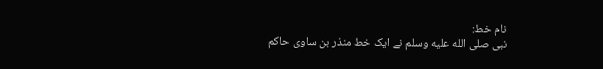نام خط:
نبی صلى الله عليه وسلم نے ایک خط منذر بن ساوی حاکم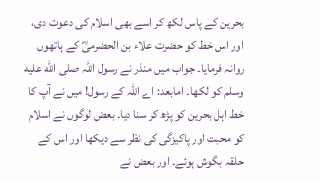بحرین کے پاس لکھ کر اسے بھی اسلام کی دعوت دی، اور اس خط کو حضرت علاء بن الحضرمیؓ کے ہاتھوں روانہ فرمایا۔ جواب میں منذر نے رسول اللہ صلى الله عليه وسلم کو لکھا۔ امابعد: اے اللہ کے رسول! میں نے آپ کا خط اہل بحرین کو پڑھ کر سنا دیا۔ بعض لوگوں نے اسلام کو محبت اور پاکیزگی کی نظر سے دیکھا اور اس کے حلقہ بگوش ہوئے۔ اور بعض نے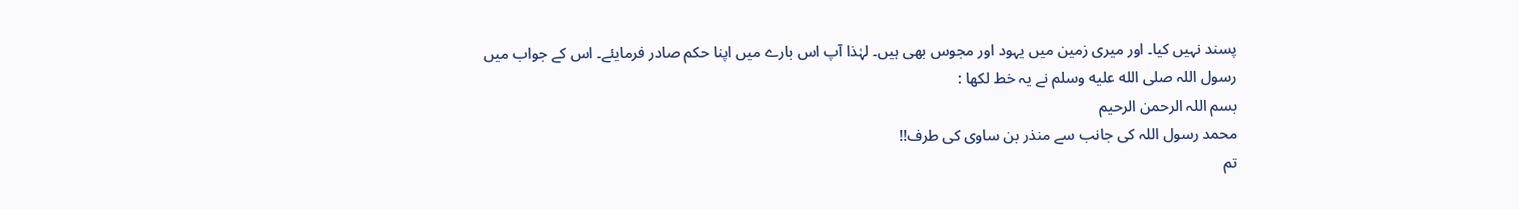پسند نہیں کیا۔ اور میری زمین میں یہود اور مجوس بھی ہیں۔ لہٰذا آپ اس بارے میں اپنا حکم صادر فرمایئے۔ اس کے جواب میں رسول اللہ صلى الله عليه وسلم نے یہ خط لکھا :
بسم اللہ الرحمن الرحیم
محمد رسول اللہ کی جانب سے منذر بن ساوی کی طرف!!
تم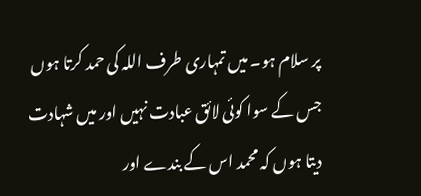پر سلام ہو۔ میں تمہاری طرف اللہ کی حمد کرتا ہوں جس کے سوا کوئی لائق عبادت نہیں اور میں شہادت دیتا ہوں کہ محمد اس کے بندے اور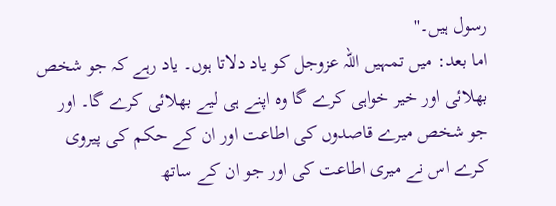رسول ہیں۔''
اما بعد: میں تمہیں اللہ عزوجل کو یاد دلاتا ہوں۔ یاد رہے کہ جو شخص بھلائی اور خیر خواہی کرے گا وہ اپنے ہی لیے بھلائی کرے گا۔ اور جو شخص میرے قاصدوں کی اطاعت اور ان کے حکم کی پیروی کرے اس نے میری اطاعت کی اور جو ان کے ساتھ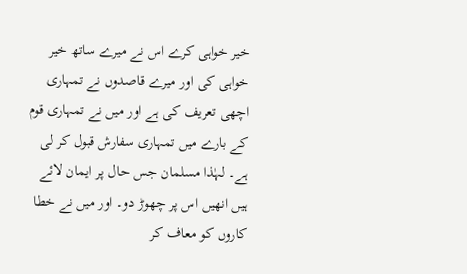خیر خواہی کرے اس نے میرے ساتھ خیر خواہی کی اور میرے قاصدوں نے تمہاری اچھی تعریف کی ہے اور میں نے تمہاری قوم کے بارے میں تمہاری سفارش قبول کر لی ہے۔ لہٰذا مسلمان جس حال پر ایمان لائے ہیں انھیں اس پر چھوڑ دو۔ اور میں نے خطا کاروں کو معاف کر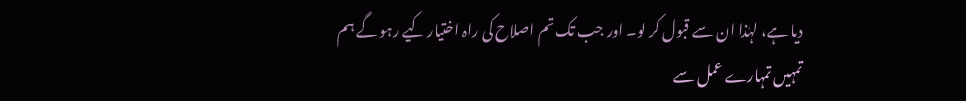دیا ہے، لہٰذا ان سے قبول کر لو۔ اور جب تک تم اصلاح کی راہ اختیار کیے رہو گے ہم تمہیں تمہارے عمل سے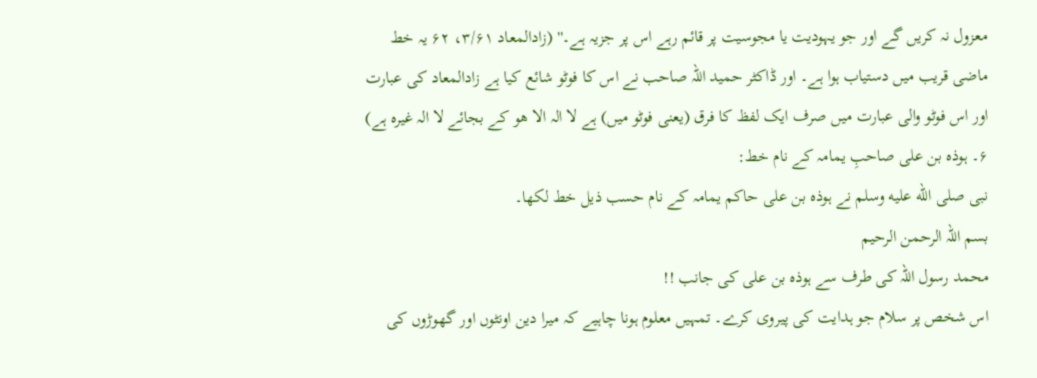معزول نہ کریں گے اور جو یہودیت یا مجوسیت پر قائم رہے اس پر جزیہ ہے۔'' (زادالمعاد ۳/۶۱، ۶۲ یہ خط ماضی قریب میں دستیاب ہوا ہے۔ اور ڈاکٹر حمید اللہ صاحب نے اس کا فوٹو شائع کیا ہے زادالمعاد کی عبارت اور اس فوٹو والی عبارت میں صرف ایک لفظ کا فرق (یعنی فوٹو میں) ہے لا الہ الا ھو کے بجائے لا الہ غیرہ ہے)
۶۔ ہوذہ بن علی صاحبِ یمامہ کے نام خط:
نبی صلى الله عليه وسلم نے ہوذہ بن علی حاکم یمامہ کے نام حسب ذیل خط لکھا۔
بسم اللہ الرحمن الرحیم
محمد رسول اللہ کی طرف سے ہوذہ بن علی کی جانب !!
اس شخص پر سلام جو ہدایت کی پیروی کرے۔ تمہیں معلوم ہونا چاہیے کہ میرا دین اونٹوں اور گھوڑوں کی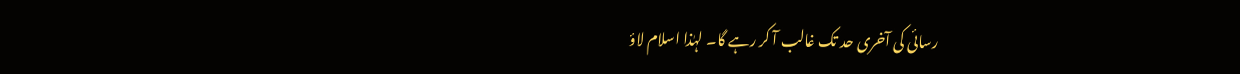رسائی کی آخری حد تک غالب آ کر رہے گا۔ لہٰذا اسلام لاؤ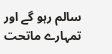سالم رہو گے اور تمہارے ماتحت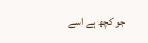جو کچھ ہے اسے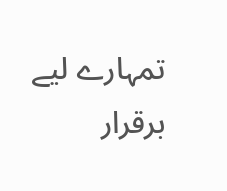تمہارے لیے برقرار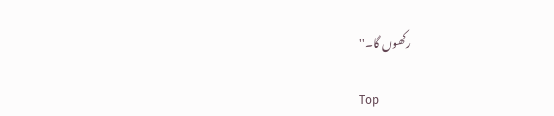رکھوں گا۔''

Top